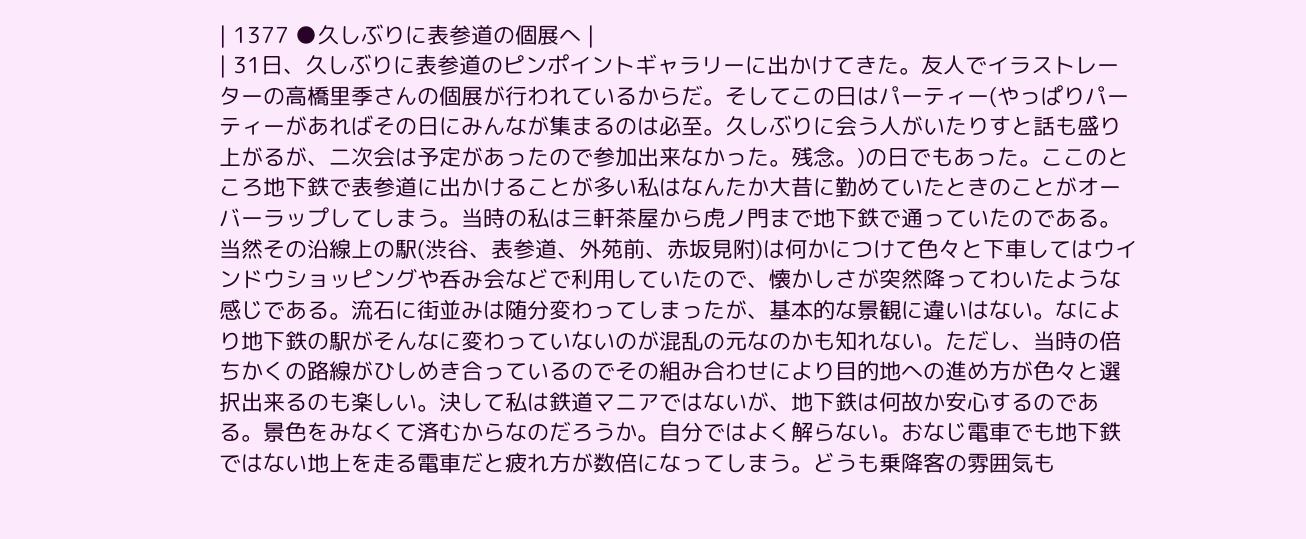| 1377 ●久しぶりに表参道の個展へ |
| 31日、久しぶりに表参道のピンポイントギャラリーに出かけてきた。友人でイラストレーターの高橋里季さんの個展が行われているからだ。そしてこの日はパーティー(やっぱりパーティーがあればその日にみんなが集まるのは必至。久しぶりに会う人がいたりすと話も盛り上がるが、二次会は予定があったので参加出来なかった。残念。)の日でもあった。ここのところ地下鉄で表参道に出かけることが多い私はなんたか大昔に勤めていたときのことがオーバーラップしてしまう。当時の私は三軒茶屋から虎ノ門まで地下鉄で通っていたのである。当然その沿線上の駅(渋谷、表参道、外苑前、赤坂見附)は何かにつけて色々と下車してはウインドウショッピングや呑み会などで利用していたので、懐かしさが突然降ってわいたような感じである。流石に街並みは随分変わってしまったが、基本的な景観に違いはない。なにより地下鉄の駅がそんなに変わっていないのが混乱の元なのかも知れない。ただし、当時の倍ちかくの路線がひしめき合っているのでその組み合わせにより目的地への進め方が色々と選択出来るのも楽しい。決して私は鉄道マニアではないが、地下鉄は何故か安心するのである。景色をみなくて済むからなのだろうか。自分ではよく解らない。おなじ電車でも地下鉄ではない地上を走る電車だと疲れ方が数倍になってしまう。どうも乗降客の雰囲気も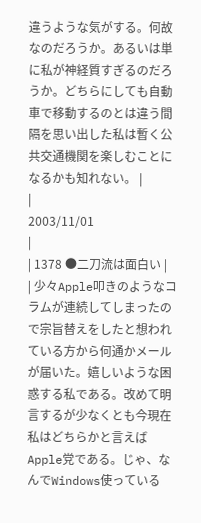違うような気がする。何故なのだろうか。あるいは単に私が神経質すぎるのだろうか。どちらにしても自動車で移動するのとは違う間隔を思い出した私は暫く公共交通機関を楽しむことになるかも知れない。 |
|
2003/11/01
|
| 1378 ●二刀流は面白い |
| 少々Apple叩きのようなコラムが連続してしまったので宗旨替えをしたと想われている方から何通かメールが届いた。嬉しいような困惑する私である。改めて明言するが少なくとも今現在私はどちらかと言えばApple党である。じゃ、なんでWindows使っている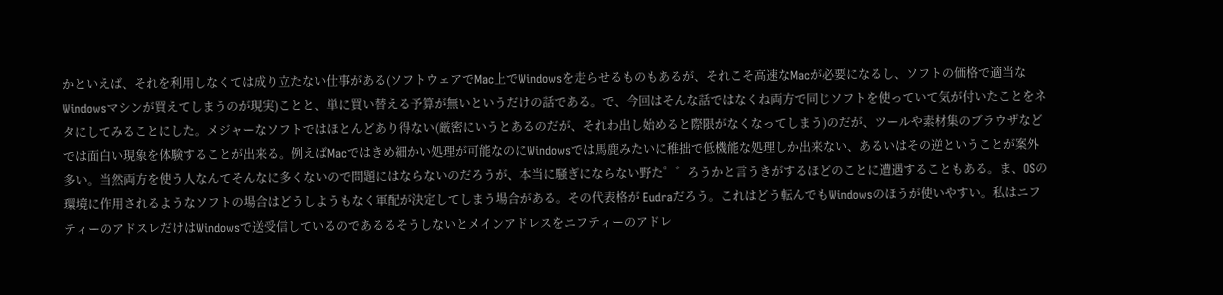かといえば、それを利用しなくては成り立たない仕事がある(ソフトウェアでMac上でWindowsを走らせるものもあるが、それこそ高速なMacが必要になるし、ソフトの価格で適当なWindowsマシンが買えてしまうのが現実)ことと、単に買い替える予算が無いというだけの話である。で、今回はそんな話ではなくね両方で同じソフトを使っていて気が付いたことをネタにしてみることにした。メジャーなソフトではほとんどあり得ない(厳密にいうとあるのだが、それわ出し始めると際限がなくなってしまう)のだが、ツールや素材集のブラウザなどでは面白い現象を体験することが出来る。例えばMacではきめ細かい処理が可能なのにWindowsでは馬鹿みたいに稚拙で低機能な処理しか出来ない、あるいはその逆ということが案外多い。当然両方を使う人なんてそんなに多くないので問題にはならないのだろうが、本当に騒ぎにならない野た゜゛ろうかと言うきがするほどのことに遭遇することもある。ま、OSの環境に作用されるようなソフトの場合はどうしようもなく軍配が決定してしまう場合がある。その代表格が Eudraだろう。これはどう転んでもWindowsのほうが使いやすい。私はニフティーのアドスレだけはWindowsで送受信しているのであるるそうしないとメインアドレスをニフティーのアドレ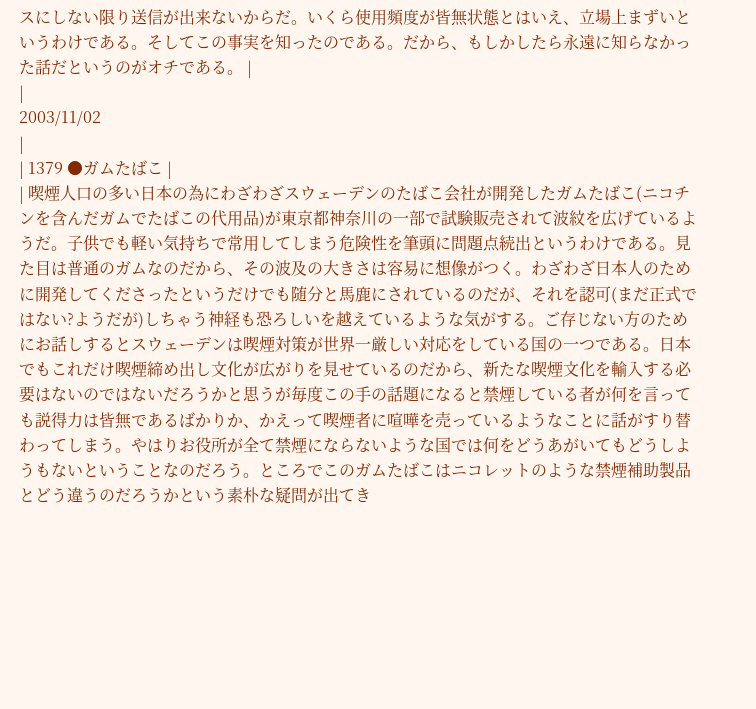スにしない限り送信が出来ないからだ。いくら使用頻度が皆無状態とはいえ、立場上まずいというわけである。そしてこの事実を知ったのである。だから、もしかしたら永遠に知らなかった話だというのがオチである。 |
|
2003/11/02
|
| 1379 ●ガムたばこ |
| 喫煙人口の多い日本の為にわざわざスウェーデンのたばこ会社が開発したガムたばこ(ニコチンを含んだガムでたばこの代用品)が東京都神奈川の一部で試験販売されて波紋を広げているようだ。子供でも軽い気持ちで常用してしまう危険性を筆頭に問題点続出というわけである。見た目は普通のガムなのだから、その波及の大きさは容易に想像がつく。わざわざ日本人のために開発してくださったというだけでも随分と馬鹿にされているのだが、それを認可(まだ正式ではない?ようだが)しちゃう神経も恐ろしいを越えているような気がする。ご存じない方のためにお話しするとスウェーデンは喫煙対策が世界一厳しい対応をしている国の一つである。日本でもこれだけ喫煙締め出し文化が広がりを見せているのだから、新たな喫煙文化を輸入する必要はないのではないだろうかと思うが毎度この手の話題になると禁煙している者が何を言っても説得力は皆無であるばかりか、かえって喫煙者に喧嘩を売っているようなことに話がすり替わってしまう。やはりお役所が全て禁煙にならないような国では何をどうあがいてもどうしようもないということなのだろう。ところでこのガムたばこはニコレットのような禁煙補助製品とどう違うのだろうかという素朴な疑問が出てき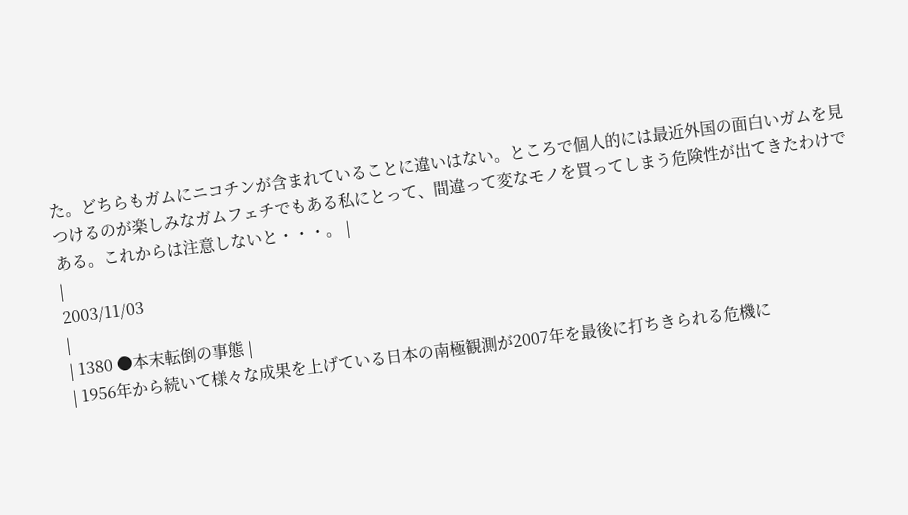た。どちらもガムにニコチンが含まれていることに違いはない。ところで個人的には最近外国の面白いガムを見つけるのが楽しみなガムフェチでもある私にとって、間違って変なモノを買ってしまう危険性が出てきたわけである。これからは注意しないと・・・。 |
|
2003/11/03
|
| 1380 ●本末転倒の事態 |
| 1956年から続いて様々な成果を上げている日本の南極観測が2007年を最後に打ちきられる危機に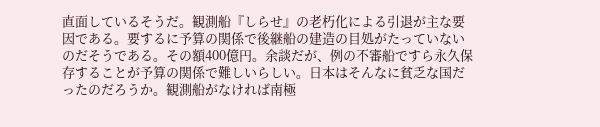直面しているそうだ。観測船『しらせ』の老朽化による引退が主な要因である。要するに予算の関係で後継船の建造の目処がたっていないのだそうである。その額400億円。余談だが、例の不審船ですら永久保存することが予算の関係で難しいらしい。日本はそんなに貧乏な国だったのだろうか。観測船がなければ南極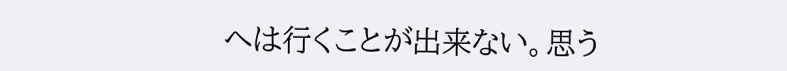へは行くことが出来ない。思う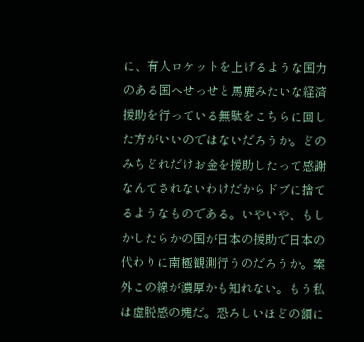に、有人ロケットを上げるような国力のある国へせっせと馬鹿みたいな経済援助を行っている無駄をこちらに回した方がいいのではないだろうか。どのみちどれだけお金を援助したって感謝なんてされないわけだからドブに捨てるようなものである。いやいや、もしかしたらかの国が日本の援助で日本の代わりに南極観測行うのだろうか。案外この線が濃厚かも知れない。もう私は虚脱感の塊だ。恐ろしいほどの額に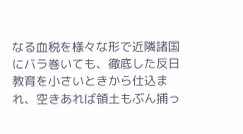なる血税を様々な形で近隣諸国にバラ巻いても、徹底した反日教育を小さいときから仕込まれ、空きあれば領土もぶん捕っ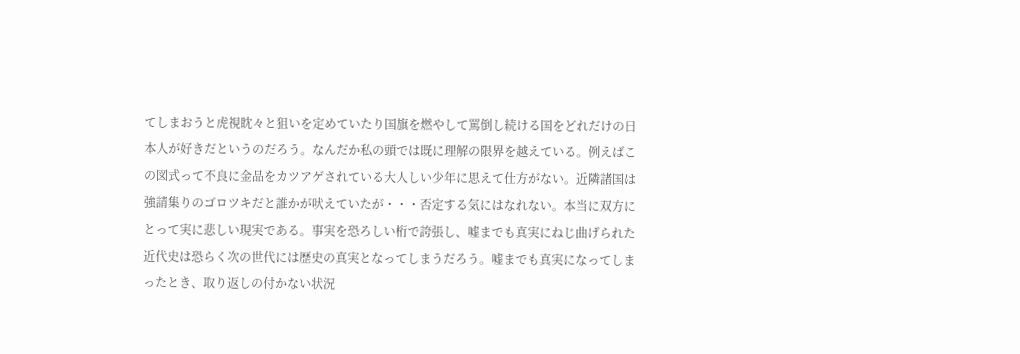てしまおうと虎視眈々と狙いを定めていたり国旗を燃やして罵倒し続ける国をどれだけの日本人が好きだというのだろう。なんだか私の頭では既に理解の限界を越えている。例えばこの図式って不良に金品をカツアゲされている大人しい少年に思えて仕方がない。近隣諸国は強請集りのゴロツキだと誰かが吠えていたが・・・否定する気にはなれない。本当に双方にとって実に悲しい現実である。事実を恐ろしい桁で誇張し、嘘までも真実にねじ曲げられた近代史は恐らく次の世代には歴史の真実となってしまうだろう。嘘までも真実になってしまったとき、取り返しの付かない状況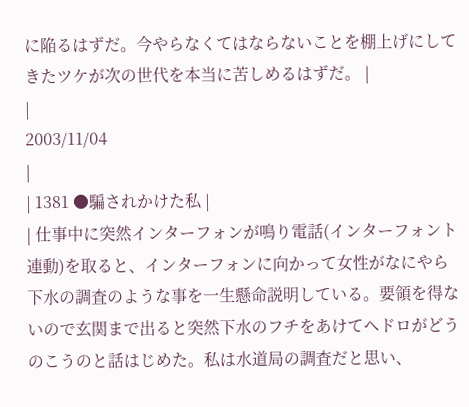に陥るはずだ。今やらなくてはならないことを棚上げにしてきたツケが次の世代を本当に苦しめるはずだ。 |
|
2003/11/04
|
| 1381 ●騙されかけた私 |
| 仕事中に突然インターフォンが鳴り電話(インターフォント連動)を取ると、インターフォンに向かって女性がなにやら下水の調査のような事を一生懸命説明している。要領を得ないので玄関まで出ると突然下水のフチをあけてヘドロがどうのこうのと話はじめた。私は水道局の調査だと思い、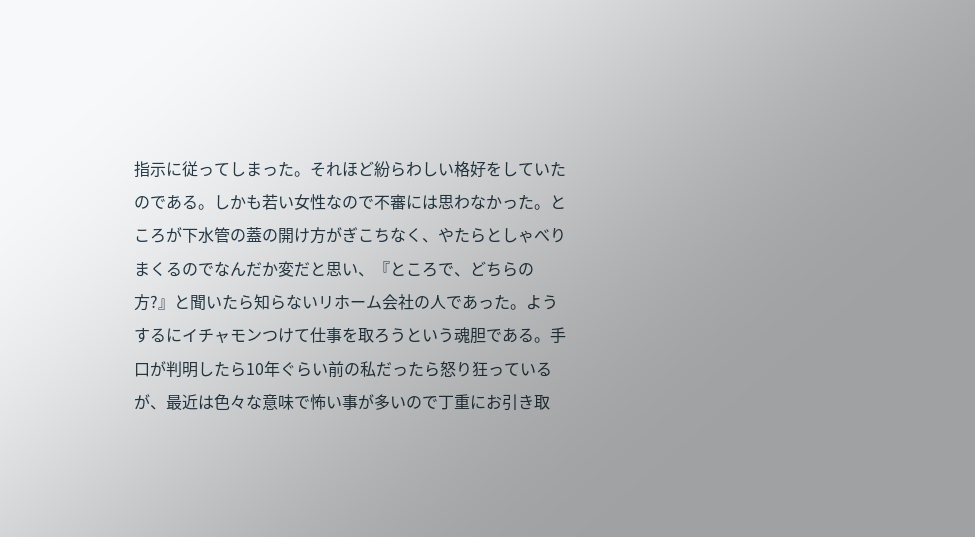指示に従ってしまった。それほど紛らわしい格好をしていたのである。しかも若い女性なので不審には思わなかった。ところが下水管の蓋の開け方がぎこちなく、やたらとしゃべりまくるのでなんだか変だと思い、『ところで、どちらの方?』と聞いたら知らないリホーム会社の人であった。ようするにイチャモンつけて仕事を取ろうという魂胆である。手口が判明したら10年ぐらい前の私だったら怒り狂っているが、最近は色々な意味で怖い事が多いので丁重にお引き取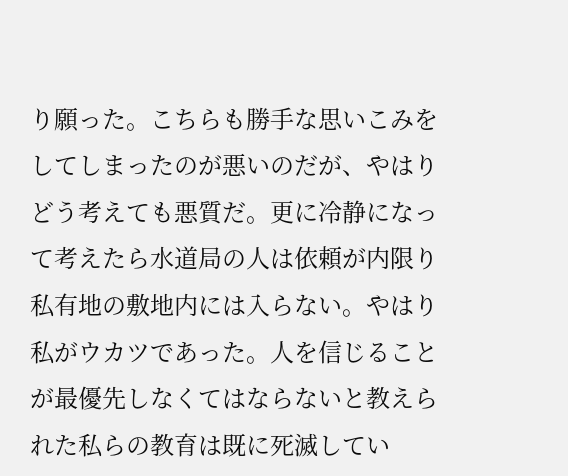り願った。こちらも勝手な思いこみをしてしまったのが悪いのだが、やはりどう考えても悪質だ。更に冷静になって考えたら水道局の人は依頼が内限り私有地の敷地内には入らない。やはり私がウカツであった。人を信じることが最優先しなくてはならないと教えられた私らの教育は既に死滅してい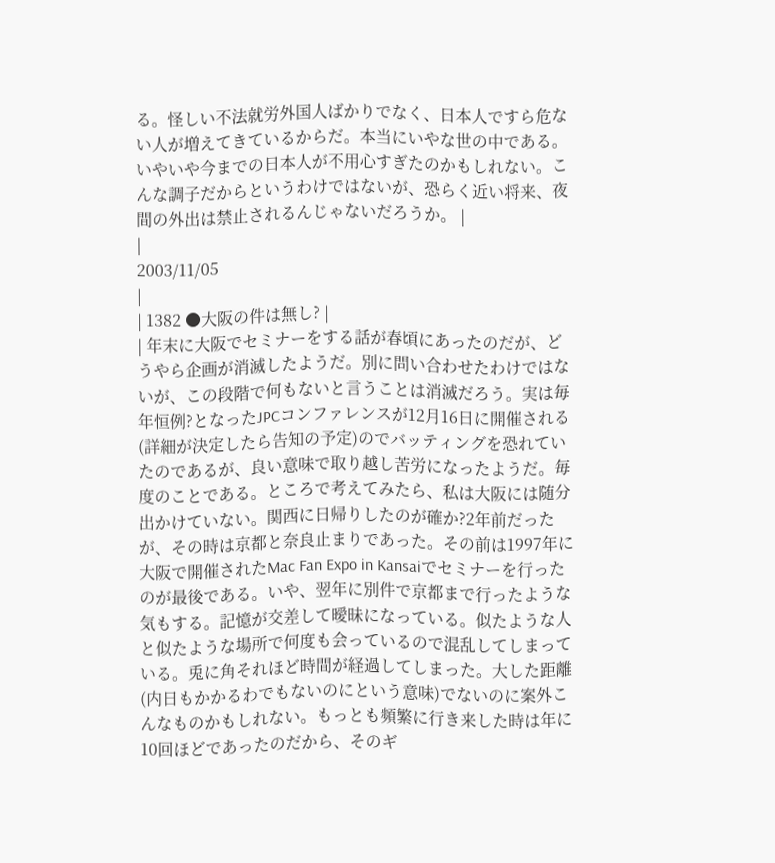る。怪しい不法就労外国人ばかりでなく、日本人ですら危ない人が増えてきているからだ。本当にいやな世の中である。いやいや今までの日本人が不用心すぎたのかもしれない。こんな調子だからというわけではないが、恐らく近い将来、夜間の外出は禁止されるんじゃないだろうか。 |
|
2003/11/05
|
| 1382 ●大阪の件は無し? |
| 年末に大阪でセミナーをする話が春頃にあったのだが、どうやら企画が消滅したようだ。別に問い合わせたわけではないが、この段階で何もないと言うことは消滅だろう。実は毎年恒例?となったJPCコンファレンスが12月16日に開催される(詳細が決定したら告知の予定)のでバッティングを恐れていたのであるが、良い意味で取り越し苦労になったようだ。毎度のことである。ところで考えてみたら、私は大阪には随分出かけていない。関西に日帰りしたのが確か?2年前だったが、その時は京都と奈良止まりであった。その前は1997年に大阪で開催されたMac Fan Expo in Kansaiでセミナーを行ったのが最後である。いや、翌年に別件で京都まで行ったような気もする。記憶が交差して曖昧になっている。似たような人と似たような場所で何度も会っているので混乱してしまっている。兎に角それほど時間が経過してしまった。大した距離(内日もかかるわでもないのにという意味)でないのに案外こんなものかもしれない。もっとも頻繁に行き来した時は年に10回ほどであったのだから、そのギ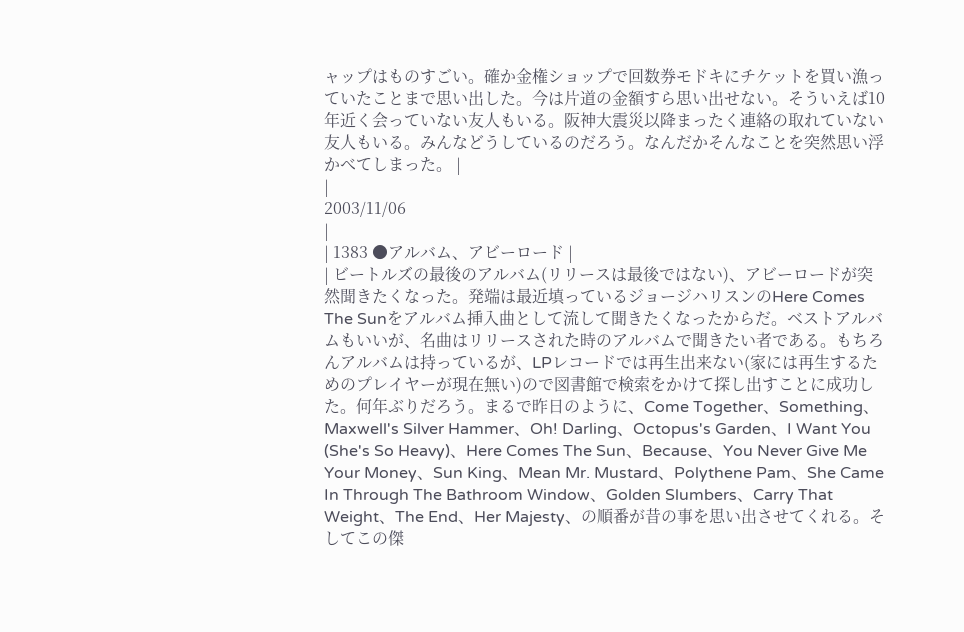ャップはものすごい。確か金権ショップで回数券モドキにチケットを買い漁っていたことまで思い出した。今は片道の金額すら思い出せない。そういえば10年近く会っていない友人もいる。阪神大震災以降まったく連絡の取れていない友人もいる。みんなどうしているのだろう。なんだかそんなことを突然思い浮かべてしまった。 |
|
2003/11/06
|
| 1383 ●アルバム、アビーロード |
| ビートルズの最後のアルバム(リリースは最後ではない)、アビーロードが突然聞きたくなった。発端は最近填っているジョージハリスンのHere Comes The Sunをアルバム挿入曲として流して聞きたくなったからだ。ベストアルバムもいいが、名曲はリリースされた時のアルバムで聞きたい者である。もちろんアルバムは持っているが、LPレコードでは再生出来ない(家には再生するためのプレイヤーが現在無い)ので図書館で検索をかけて探し出すことに成功した。何年ぶりだろう。まるで昨日のように、Come Together、Something、Maxwell's Silver Hammer、Oh! Darling、Octopus's Garden、I Want You (She's So Heavy)、Here Comes The Sun、Because、You Never Give Me Your Money、Sun King、Mean Mr. Mustard、Polythene Pam、She Came In Through The Bathroom Window、Golden Slumbers、Carry That Weight、The End、Her Majesty、の順番が昔の事を思い出させてくれる。そしてこの傑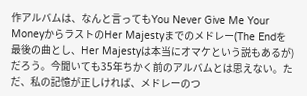作アルバムは、なんと言ってもYou Never Give Me Your MoneyからラストのHer Majestyまでのメドレー(The Endを最後の曲とし、Her Majestyは本当にオマケという説もあるが)だろう。今聞いても35年ちかく前のアルバムとは思えない。ただ、私の記憶が正しければ、メドレーのつ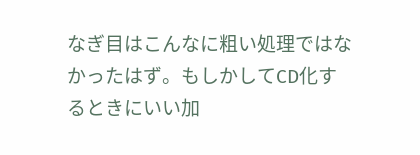なぎ目はこんなに粗い処理ではなかったはず。もしかしてCD化するときにいい加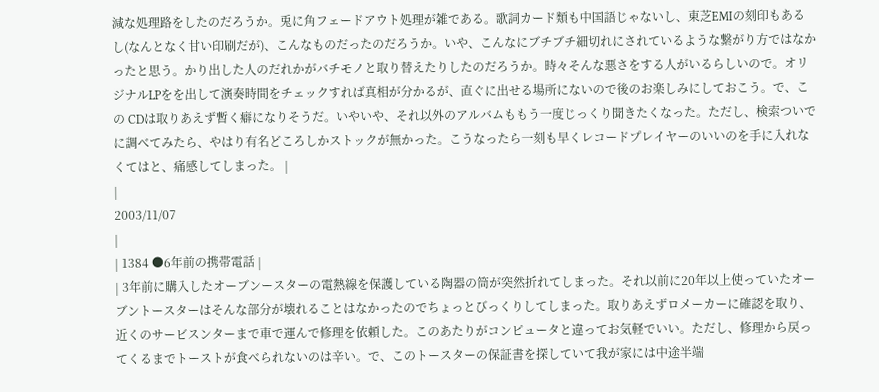減な処理路をしたのだろうか。兎に角フェードアウト処理が雑である。歌詞カード類も中国語じゃないし、東芝EMIの刻印もあるし(なんとなく甘い印刷だが)、こんなものだったのだろうか。いや、こんなにブチブチ細切れにされているような繋がり方ではなかったと思う。かり出した人のだれかがバチモノと取り替えたりしたのだろうか。時々そんな悪さをする人がいるらしいので。オリジナルLPをを出して演奏時間をチェックすれば真相が分かるが、直ぐに出せる場所にないので後のお楽しみにしておこう。で、この CDは取りあえず暫く癖になりそうだ。いやいや、それ以外のアルバムももう一度じっくり聞きたくなった。ただし、検索ついでに調べてみたら、やはり有名どころしかストックが無かった。こうなったら一刻も早くレコードプレイヤーのいいのを手に入れなくてはと、痛感してしまった。 |
|
2003/11/07
|
| 1384 ●6年前の携帯電話 |
| 3年前に購入したオーブンースターの電熱線を保護している陶器の筒が突然折れてしまった。それ以前に20年以上使っていたオーブントースターはそんな部分が壊れることはなかったのでちょっとびっくりしてしまった。取りあえずロメーカーに確認を取り、近くのサービスンターまで車で運んで修理を依頼した。このあたりがコンピュータと違ってお気軽でいい。ただし、修理から戻ってくるまでトーストが食べられないのは辛い。で、このトースターの保証書を探していて我が家には中途半端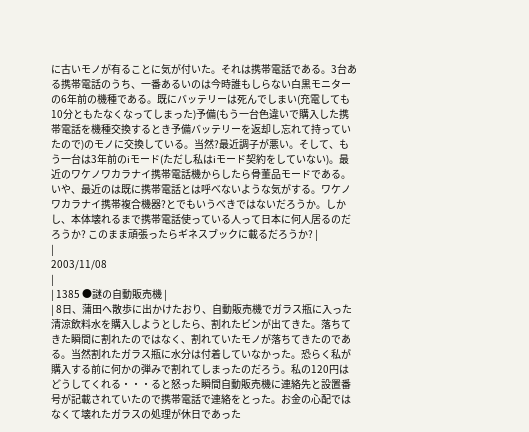に古いモノが有ることに気が付いた。それは携帯電話である。3台ある携帯電話のうち、一番あるいのは今時誰もしらない白黒モニターの6年前の機種である。既にバッテリーは死んでしまい(充電しても10分ともたなくなってしまった)予備(もう一台色違いで購入した携帯電話を機種交換するとき予備バッテリーを返却し忘れて持っていたので)のモノに交換している。当然?最近調子が悪い。そして、もう一台は3年前のiモード(ただし私はiモード契約をしていない)。最近のワケノワカラナイ携帯電話機からしたら骨董品モードである。いや、最近のは既に携帯電話とは呼べないような気がする。ワケノワカラナイ携帯複合機器?とでもいうべきではないだろうか。しかし、本体壊れるまで携帯電話使っている人って日本に何人居るのだろうか? このまま頑張ったらギネスブックに載るだろうか? |
|
2003/11/08
|
| 1385 ●謎の自動販売機 |
| 8日、蒲田へ散歩に出かけたおり、自動販売機でガラス瓶に入った清涼飲料水を購入しようとしたら、割れたビンが出てきた。落ちてきた瞬間に割れたのではなく、割れていたモノが落ちてきたのである。当然割れたガラス瓶に水分は付着していなかった。恐らく私が購入する前に何かの弾みで割れてしまったのだろう。私の120円はどうしてくれる・・・ると怒った瞬間自動販売機に連絡先と設置番号が記載されていたので携帯電話で連絡をとった。お金の心配ではなくて壊れたガラスの処理が休日であった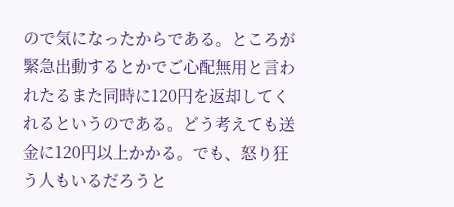ので気になったからである。ところが緊急出動するとかでご心配無用と言われたるまた同時に120円を返却してくれるというのである。どう考えても送金に120円以上かかる。でも、怒り狂う人もいるだろうと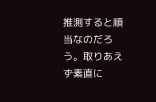推測すると順当なのだろう。取りあえず素直に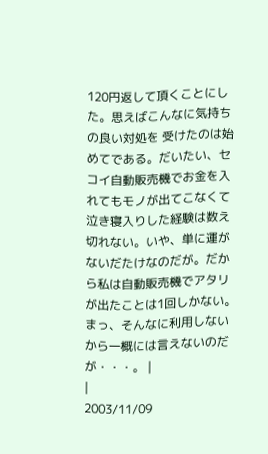120円返して頂くことにした。思えばこんなに気持ちの良い対処を 受けたのは始めてである。だいたい、セコイ自動販売機でお金を入れてもモノが出てこなくて泣き寝入りした経験は数え切れない。いや、単に運がないだたけなのだが。だから私は自動販売機でアタリが出たことは1回しかない。まっ、そんなに利用しないから一概には言えないのだが・・・。 |
|
2003/11/09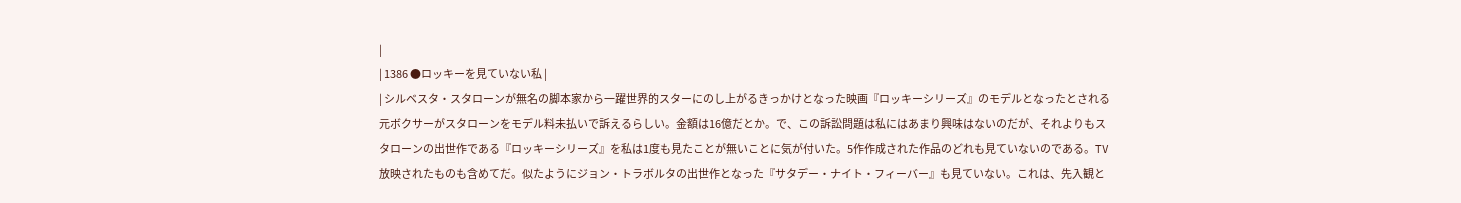|
| 1386 ●ロッキーを見ていない私 |
| シルベスタ・スタローンが無名の脚本家から一躍世界的スターにのし上がるきっかけとなった映画『ロッキーシリーズ』のモデルとなったとされる元ボクサーがスタローンをモデル料未払いで訴えるらしい。金額は16億だとか。で、この訴訟問題は私にはあまり興味はないのだが、それよりもスタローンの出世作である『ロッキーシリーズ』を私は1度も見たことが無いことに気が付いた。5作作成された作品のどれも見ていないのである。TV放映されたものも含めてだ。似たようにジョン・トラボルタの出世作となった『サタデー・ナイト・フィーバー』も見ていない。これは、先入観と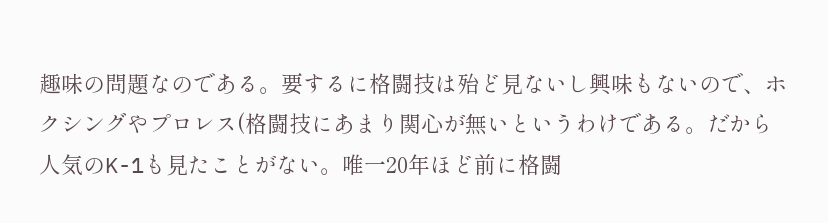趣味の問題なのである。要するに格闘技は殆ど見ないし興味もないので、ホクシングやプロレス(格闘技にあまり関心が無いというわけである。だから人気のK-1も見たことがない。唯一20年ほど前に格闘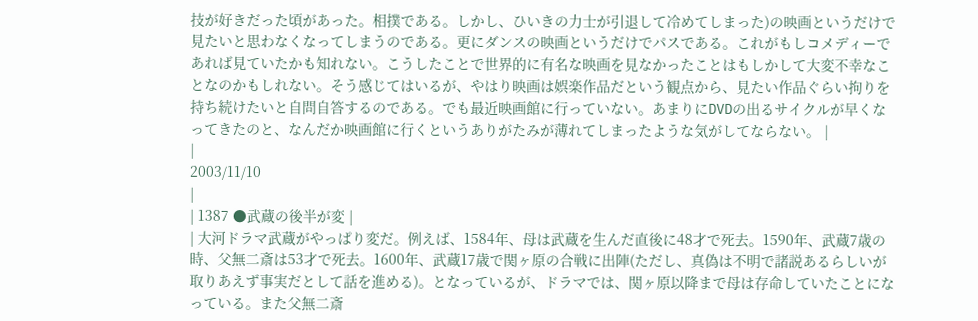技が好きだった頃があった。相撲である。しかし、ひいきの力士が引退して冷めてしまった)の映画というだけで見たいと思わなくなってしまうのである。更にダンスの映画というだけでパスである。これがもしコメディーであれば見ていたかも知れない。こうしたことで世界的に有名な映画を見なかったことはもしかして大変不幸なことなのかもしれない。そう感じてはいるが、やはり映画は娯楽作品だという観点から、見たい作品ぐらい拘りを持ち続けたいと自問自答するのである。でも最近映画館に行っていない。あまりにDVDの出るサイクルが早くなってきたのと、なんだか映画館に行くというありがたみが薄れてしまったような気がしてならない。 |
|
2003/11/10
|
| 1387 ●武蔵の後半が変 |
| 大河ドラマ武蔵がやっぱり変だ。例えば、1584年、母は武蔵を生んだ直後に48才で死去。1590年、武蔵7歳の時、父無二斎は53才で死去。1600年、武蔵17歳で関ヶ原の合戦に出陣(ただし、真偽は不明で諸説あるらしいが取りあえず事実だとして話を進める)。となっているが、ドラマでは、関ヶ原以降まで母は存命していたことになっている。また父無二斎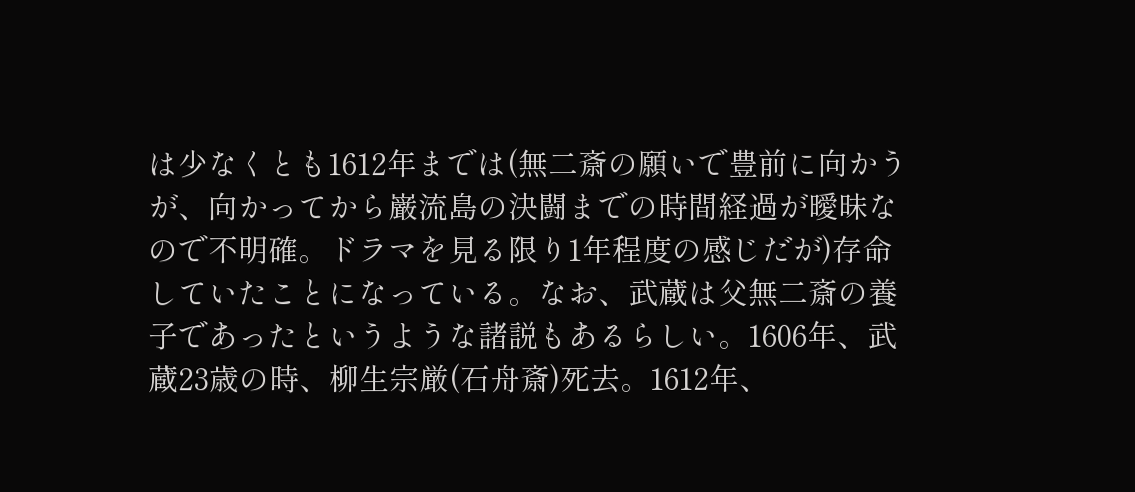は少なくとも1612年までは(無二斎の願いで豊前に向かうが、向かってから巌流島の決闘までの時間経過が曖昧なので不明確。ドラマを見る限り1年程度の感じだが)存命していたことになっている。なお、武蔵は父無二斎の養子であったというような諸説もあるらしい。1606年、武蔵23歳の時、柳生宗厳(石舟斎)死去。1612年、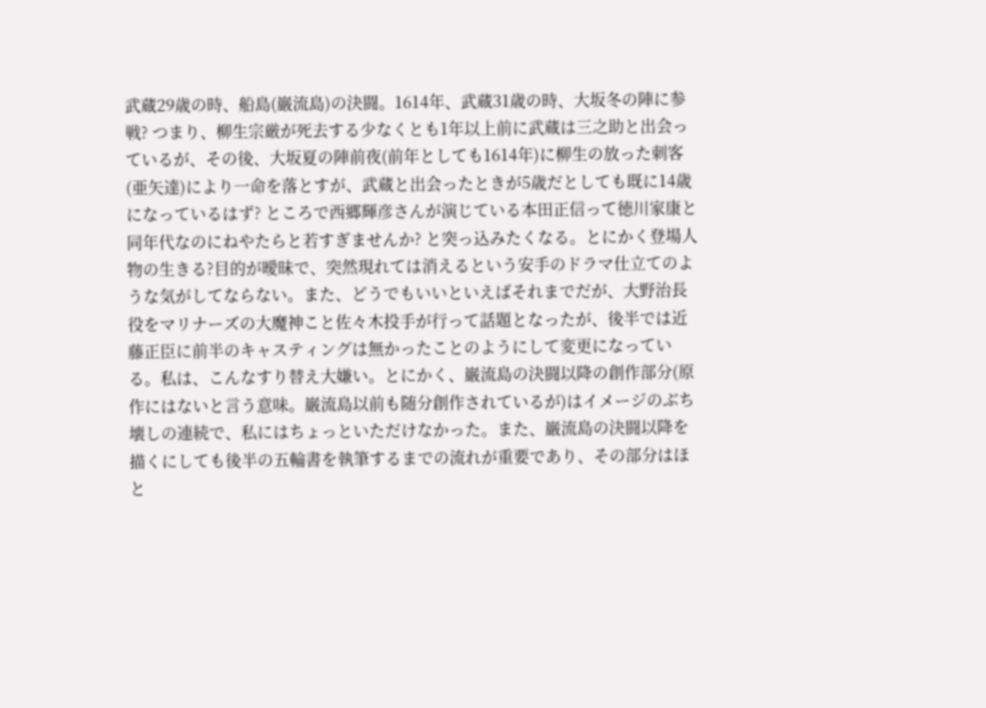武蔵29歳の時、船島(巌流島)の決闘。1614年、武蔵31歳の時、大坂冬の陣に参戦? つまり、柳生宗厳が死去する少なくとも1年以上前に武蔵は三之助と出会っているが、その後、大坂夏の陣前夜(前年としても1614年)に柳生の放った刺客(亜矢達)により一命を落とすが、武蔵と出会ったときが5歳だとしても既に14歳になっているはず? ところで西郷輝彦さんが演じている本田正信って徳川家康と同年代なのにねやたらと若すぎませんか? と突っ込みたくなる。とにかく登場人物の生きる?目的が曖昧で、突然現れては消えるという安手のドラマ仕立てのような気がしてならない。また、どうでもいいといえばそれまでだが、大野治長役をマリナーズの大魔神こと佐々木投手が行って話題となったが、後半では近藤正臣に前半のキャスティングは無かったことのようにして変更になっている。私は、こんなすり替え大嫌い。とにかく、巌流島の決闘以降の創作部分(原作にはないと言う意味。巌流島以前も随分創作されているが)はイメージのぶち壊しの連続で、私にはちょっといただけなかった。また、巌流島の決闘以降を描くにしても後半の五輪書を執筆するまでの流れが重要であり、その部分はほと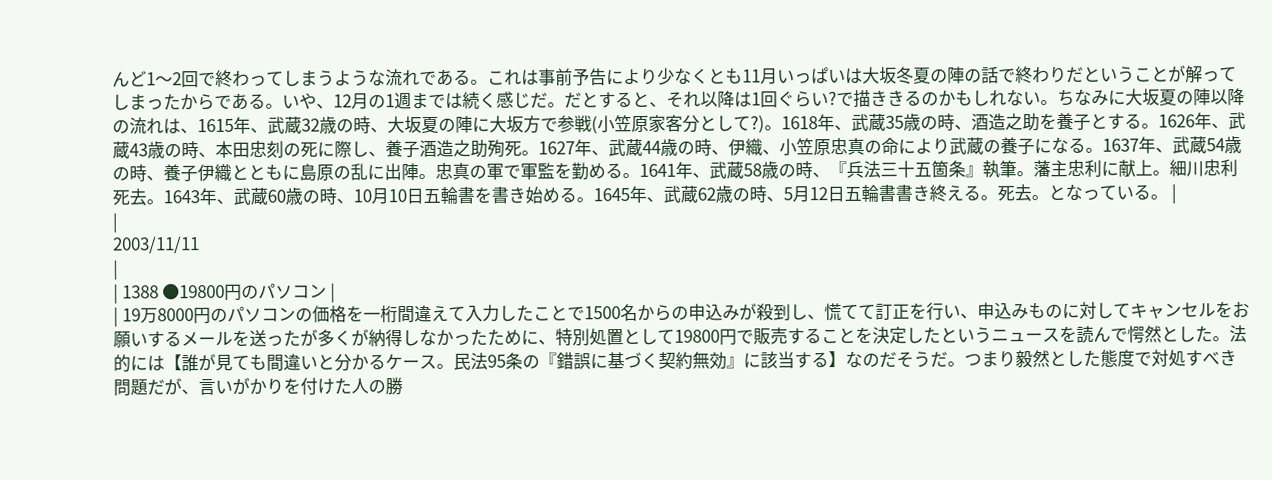んど1〜2回で終わってしまうような流れである。これは事前予告により少なくとも11月いっぱいは大坂冬夏の陣の話で終わりだということが解ってしまったからである。いや、12月の1週までは続く感じだ。だとすると、それ以降は1回ぐらい?で描ききるのかもしれない。ちなみに大坂夏の陣以降の流れは、1615年、武蔵32歳の時、大坂夏の陣に大坂方で参戦(小笠原家客分として?)。1618年、武蔵35歳の時、酒造之助を養子とする。1626年、武蔵43歳の時、本田忠刻の死に際し、養子酒造之助殉死。1627年、武蔵44歳の時、伊織、小笠原忠真の命により武蔵の養子になる。1637年、武蔵54歳の時、養子伊織とともに島原の乱に出陣。忠真の軍で軍監を勤める。1641年、武蔵58歳の時、『兵法三十五箇条』執筆。藩主忠利に献上。細川忠利死去。1643年、武蔵60歳の時、10月10日五輪書を書き始める。1645年、武蔵62歳の時、5月12日五輪書書き終える。死去。となっている。 |
|
2003/11/11
|
| 1388 ●19800円のパソコン |
| 19万8000円のパソコンの価格を一桁間違えて入力したことで1500名からの申込みが殺到し、慌てて訂正を行い、申込みものに対してキャンセルをお願いするメールを送ったが多くが納得しなかったために、特別処置として19800円で販売することを決定したというニュースを読んで愕然とした。法的には【誰が見ても間違いと分かるケース。民法95条の『錯誤に基づく契約無効』に該当する】なのだそうだ。つまり毅然とした態度で対処すべき問題だが、言いがかりを付けた人の勝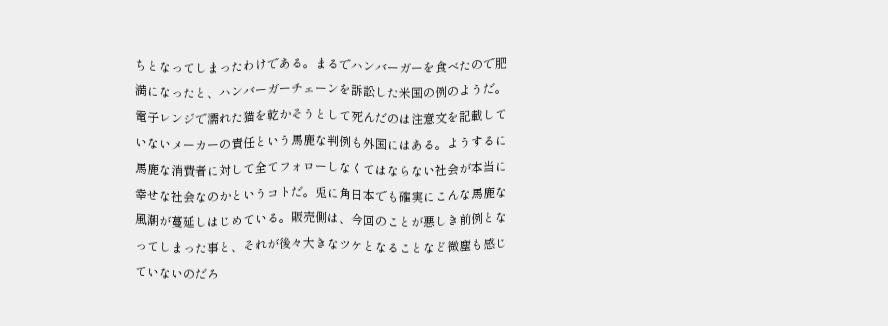ちとなってしまったわけである。まるでハンバーガーを食べたので肥満になったと、ハンバーガーチェーンを訴訟した米国の例のようだ。電子レンジで濡れた猫を乾かそうとして死んだのは注意文を記載していないメーカーの責任という馬鹿な判例も外国にはある。ようするに馬鹿な消費者に対して全てフォローしなくてはならない社会が本当に幸せな社会なのかというコトだ。兎に角日本でも確実にこんな馬鹿な風潮が蔓延しはじめている。販売側は、今回のことが悪しき前例となってしまった事と、それが後々大きなツケとなることなど微塵も感じていないのだろ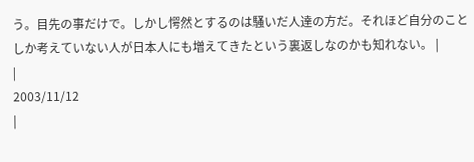う。目先の事だけで。しかし愕然とするのは騒いだ人達の方だ。それほど自分のことしか考えていない人が日本人にも増えてきたという裏返しなのかも知れない。 |
|
2003/11/12
|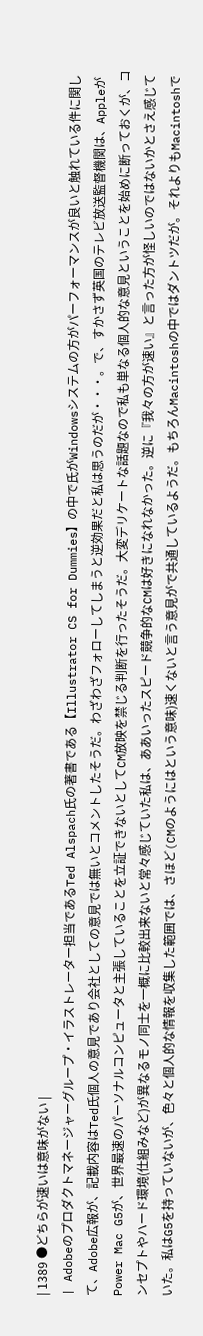| 1389 ●どちらが速いは意味がない |
| Adobeのプロダクトマネージャーグループ・イラストレーター担当であるTed Alspach氏の著書である【Illustrator CS for Dummies】の中で氏がWindowsシステムの方がパーフォーマンスが良いと触れている件に関して、Adobe広報が、記載内容はTed氏個人の意見であり会社としての意見では無いとコメントしたそうだ。わざわざフォローしてしまうと逆効果だと私は思うのだが・・・。で、すかさず英国のテレビ放送監督機関は、AppleがPower Mac G5が、世界最速のパーソナルコンピュータと主張していることを立証できないとしてCM放映を禁じる判断を行ったそうだ。大変デリケートな話題なので私も単なる個人的な意見ということを始めに断っておくが、コンセプトやハード環境(仕組みなど)が異なるモノ同士を一概に比較出来ないと常々感じていた私は、ああいったスピード競争的なCMは好きになれなかった。逆に『我々の方が速い』と言った方が怪しいのではないかとさえ感じていた。私はG5を持っていないが、色々と個人的な情報を収集した範囲では、さほど(CMのようにはという意味)速くないと言う意見がで共通しているようだ。もちろんMacintoshの中ではダントツだが。それよりもMacintoshで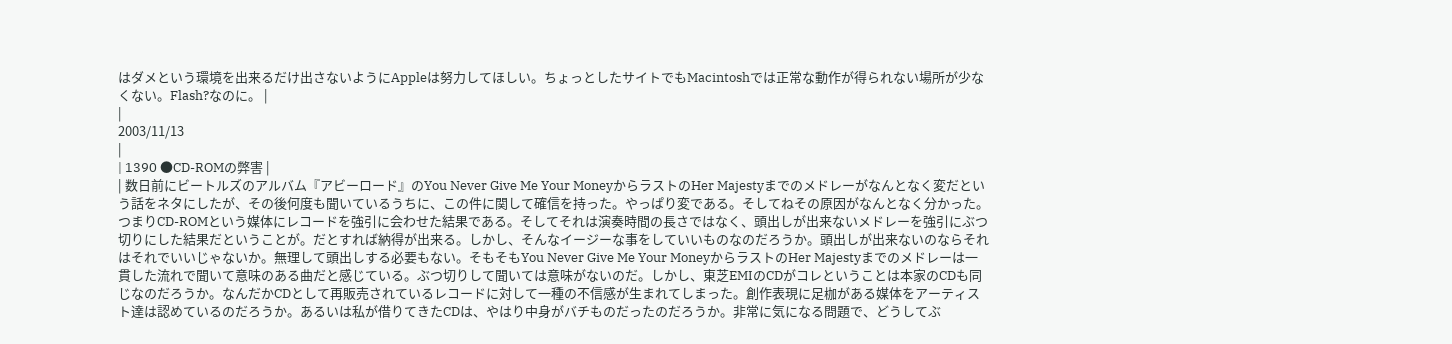はダメという環境を出来るだけ出さないようにAppleは努力してほしい。ちょっとしたサイトでもMacintoshでは正常な動作が得られない場所が少なくない。Flash?なのに。 |
|
2003/11/13
|
| 1390 ●CD-ROMの弊害 |
| 数日前にビートルズのアルバム『アビーロード』のYou Never Give Me Your MoneyからラストのHer Majestyまでのメドレーがなんとなく変だという話をネタにしたが、その後何度も聞いているうちに、この件に関して確信を持った。やっぱり変である。そしてねその原因がなんとなく分かった。つまりCD-ROMという媒体にレコードを強引に会わせた結果である。そしてそれは演奏時間の長さではなく、頭出しが出来ないメドレーを強引にぶつ切りにした結果だということが。だとすれば納得が出来る。しかし、そんなイージーな事をしていいものなのだろうか。頭出しが出来ないのならそれはそれでいいじゃないか。無理して頭出しする必要もない。そもそもYou Never Give Me Your MoneyからラストのHer Majestyまでのメドレーは一貫した流れで聞いて意味のある曲だと感じている。ぶつ切りして聞いては意味がないのだ。しかし、東芝EMIのCDがコレということは本家のCDも同じなのだろうか。なんだかCDとして再販売されているレコードに対して一種の不信感が生まれてしまった。創作表現に足枷がある媒体をアーティスト達は認めているのだろうか。あるいは私が借りてきたCDは、やはり中身がバチものだったのだろうか。非常に気になる問題で、どうしてぶ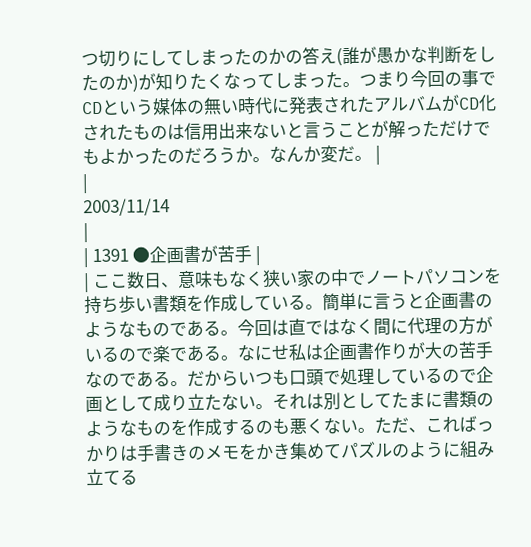つ切りにしてしまったのかの答え(誰が愚かな判断をしたのか)が知りたくなってしまった。つまり今回の事でCDという媒体の無い時代に発表されたアルバムがCD化されたものは信用出来ないと言うことが解っただけでもよかったのだろうか。なんか変だ。 |
|
2003/11/14
|
| 1391 ●企画書が苦手 |
| ここ数日、意味もなく狭い家の中でノートパソコンを持ち歩い書類を作成している。簡単に言うと企画書のようなものである。今回は直ではなく間に代理の方がいるので楽である。なにせ私は企画書作りが大の苦手なのである。だからいつも口頭で処理しているので企画として成り立たない。それは別としてたまに書類のようなものを作成するのも悪くない。ただ、こればっかりは手書きのメモをかき集めてパズルのように組み立てる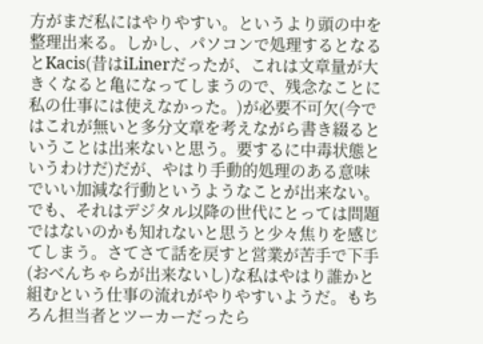方がまだ私にはやりやすい。というより頭の中を整理出来る。しかし、パソコンで処理するとなるとKacis(昔はiLinerだったが、これは文章量が大きくなると亀になってしまうので、残念なことに私の仕事には使えなかった。)が必要不可欠(今ではこれが無いと多分文章を考えながら書き綴るということは出来ないと思う。要するに中毒状態というわけだ)だが、やはり手動的処理のある意味でいい加減な行動というようなことが出来ない。でも、それはデジタル以降の世代にとっては問題ではないのかも知れないと思うと少々焦りを感じてしまう。さてさて話を戻すと営業が苦手で下手(おべんちゃらが出来ないし)な私はやはり誰かと組むという仕事の流れがやりやすいようだ。もちろん担当者とツーカーだったら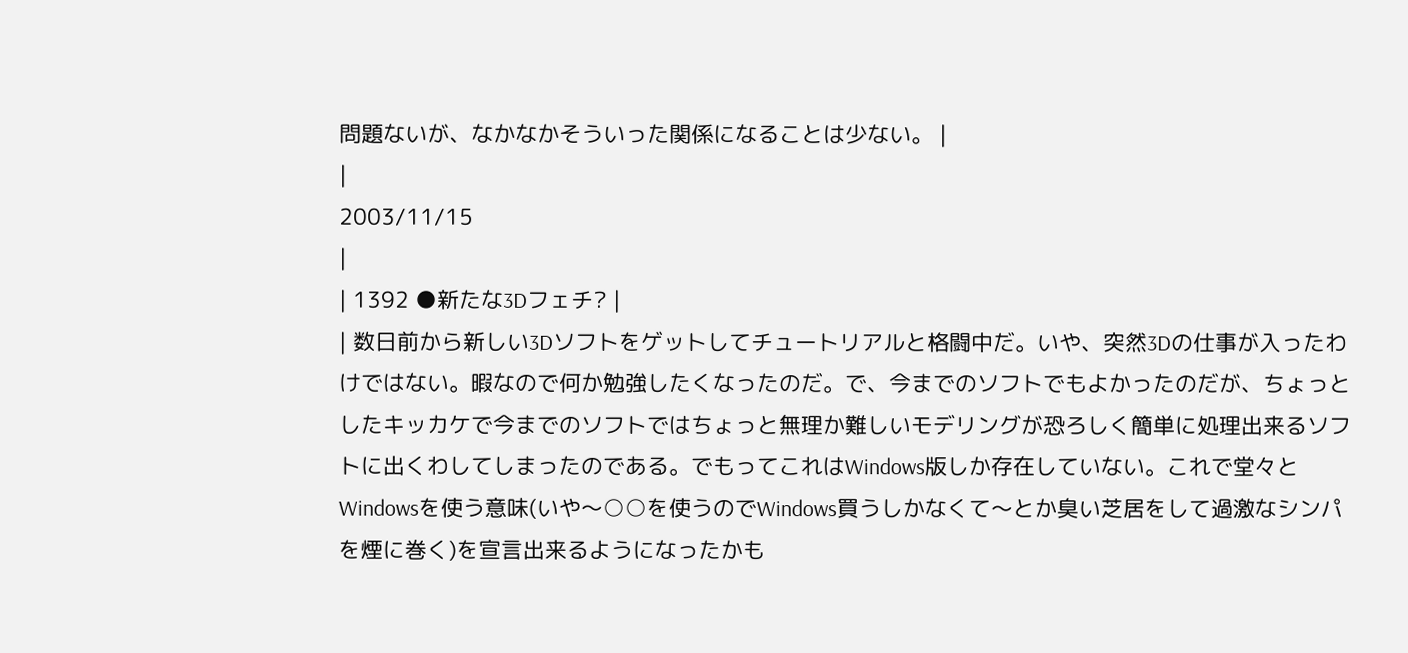問題ないが、なかなかそういった関係になることは少ない。 |
|
2003/11/15
|
| 1392 ●新たな3Dフェチ? |
| 数日前から新しい3Dソフトをゲットしてチュートリアルと格闘中だ。いや、突然3Dの仕事が入ったわけではない。暇なので何か勉強したくなったのだ。で、今までのソフトでもよかったのだが、ちょっとしたキッカケで今までのソフトではちょっと無理か難しいモデリングが恐ろしく簡単に処理出来るソフトに出くわしてしまったのである。でもってこれはWindows版しか存在していない。これで堂々とWindowsを使う意味(いや〜○○を使うのでWindows買うしかなくて〜とか臭い芝居をして過激なシンパを煙に巻く)を宣言出来るようになったかも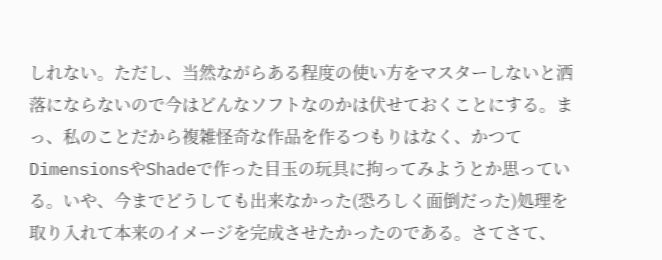しれない。ただし、当然ながらある程度の使い方をマスターしないと洒落にならないので今はどんなソフトなのかは伏せておくことにする。まっ、私のことだから複雑怪奇な作品を作るつもりはなく、かつてDimensionsやShadeで作った目玉の玩具に拘ってみようとか思っている。いや、今までどうしても出来なかった(恐ろしく面倒だった)処理を取り入れて本来のイメージを完成させたかったのである。さてさて、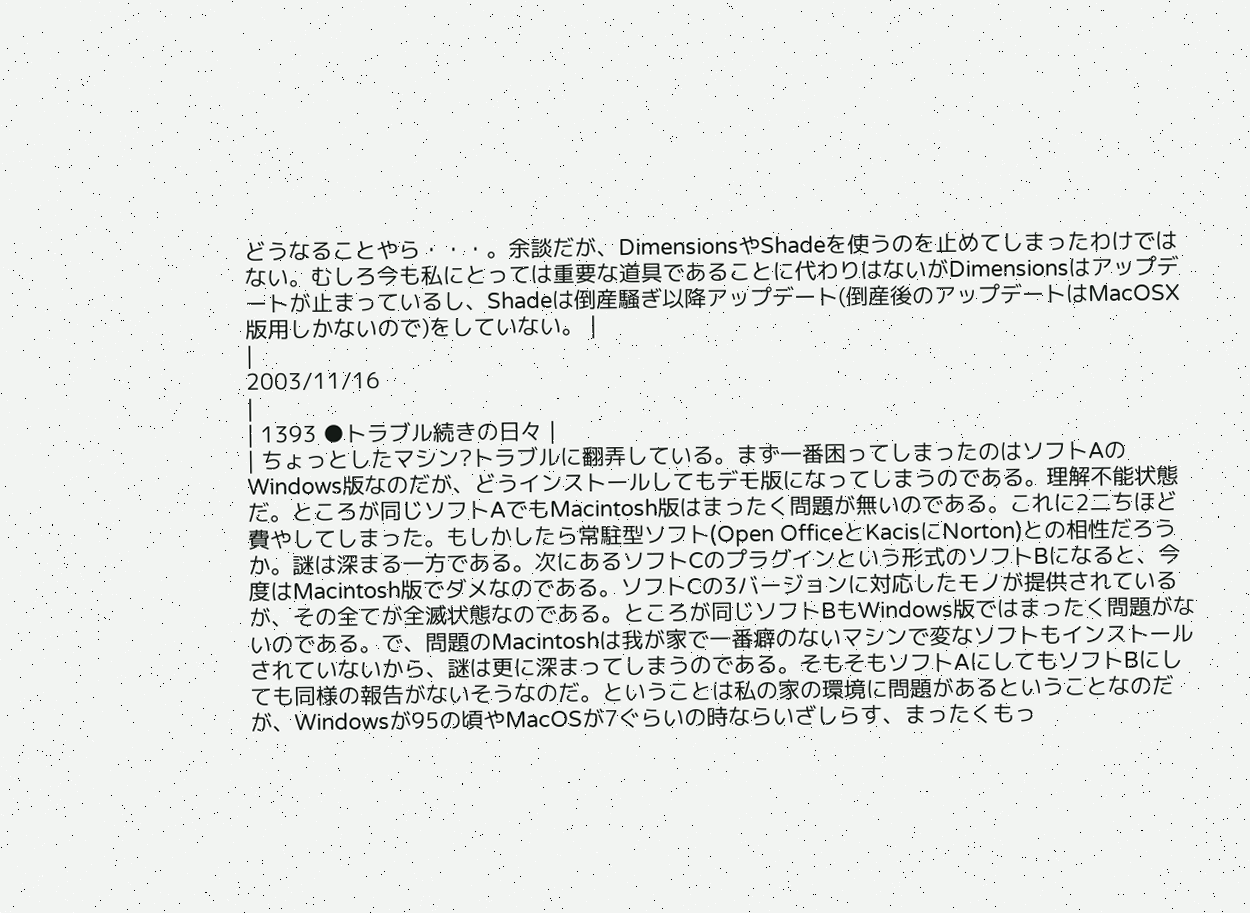どうなることやら・・・。余談だが、DimensionsやShadeを使うのを止めてしまったわけではない。むしろ今も私にとっては重要な道具であることに代わりはないがDimensionsはアップデートが止まっているし、Shadeは倒産騒ぎ以降アップデート(倒産後のアップデートはMacOSX版用しかないので)をしていない。 |
|
2003/11/16
|
| 1393 ●トラブル続きの日々 |
| ちょっとしたマシン?トラブルに翻弄している。まず一番困ってしまったのはソフトAのWindows版なのだが、どうインストールしてもデモ版になってしまうのである。理解不能状態だ。ところが同じソフトAでもMacintosh版はまったく問題が無いのである。これに2二ちほど費やしてしまった。もしかしたら常駐型ソフト(Open OfficeとKacisにNorton)との相性だろうか。謎は深まる一方である。次にあるソフトCのプラグインという形式のソフトBになると、今度はMacintosh版でダメなのである。ソフトCの3バージョンに対応したモノが提供されているが、その全てが全滅状態なのである。ところが同じソフトBもWindows版ではまったく問題がないのである。で、問題のMacintoshは我が家で一番癖のないマシンで変なソフトもインストールされていないから、謎は更に深まってしまうのである。そもそもソフトAにしてもソフトBにしても同様の報告がないそうなのだ。ということは私の家の環境に問題があるということなのだが、Windowsが95の頃やMacOSが7ぐらいの時ならいざしらす、まったくもっ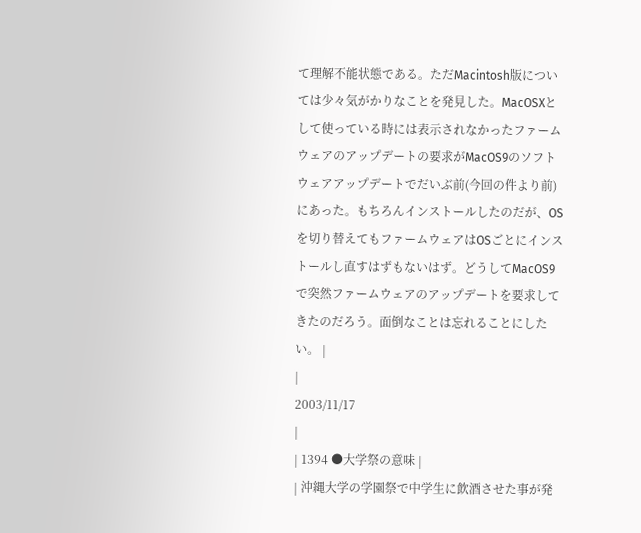て理解不能状態である。ただMacintosh版については少々気がかりなことを発見した。MacOSXとして使っている時には表示されなかったファームウェアのアップデートの要求がMacOS9のソフトウェアアップデートでだいぶ前(今回の件より前)にあった。もちろんインストールしたのだが、OSを切り替えてもファームウェアはOSごとにインストールし直すはずもないはず。どうしてMacOS9で突然ファームウェアのアップデートを要求してきたのだろう。面倒なことは忘れることにしたい。 |
|
2003/11/17
|
| 1394 ●大学祭の意味 |
| 沖縄大学の学園祭で中学生に飲酒させた事が発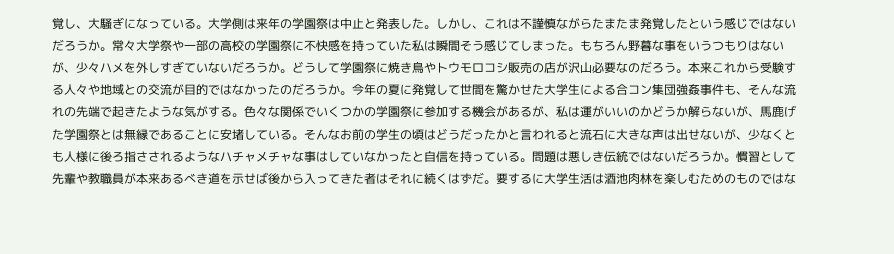覚し、大騒ぎになっている。大学側は来年の学園祭は中止と発表した。しかし、これは不謹慎ながらたまたま発覚したという感じではないだろうか。常々大学祭や一部の高校の学園祭に不快感を持っていた私は瞬間そう感じてしまった。もちろん野暮な事をいうつもりはないが、少々ハメを外しすぎていないだろうか。どうして学園祭に焼き鳥やトウモロコシ販売の店が沢山必要なのだろう。本来これから受験する人々や地域との交流が目的ではなかったのだろうか。今年の夏に発覚して世間を驚かせた大学生による合コン集団強姦事件も、そんな流れの先端で起きたような気がする。色々な関係でいくつかの学園祭に参加する機会があるが、私は運がいいのかどうか解らないが、馬鹿げた学園祭とは無縁であることに安堵している。そんなお前の学生の頃はどうだったかと言われると流石に大きな声は出せないが、少なくとも人様に後ろ指さされるようなハチャメチャな事はしていなかったと自信を持っている。問題は悪しき伝統ではないだろうか。慣習として先輩や教職員が本来あるべき道を示せば後から入ってきた者はそれに続くはずだ。要するに大学生活は酒池肉林を楽しむためのものではな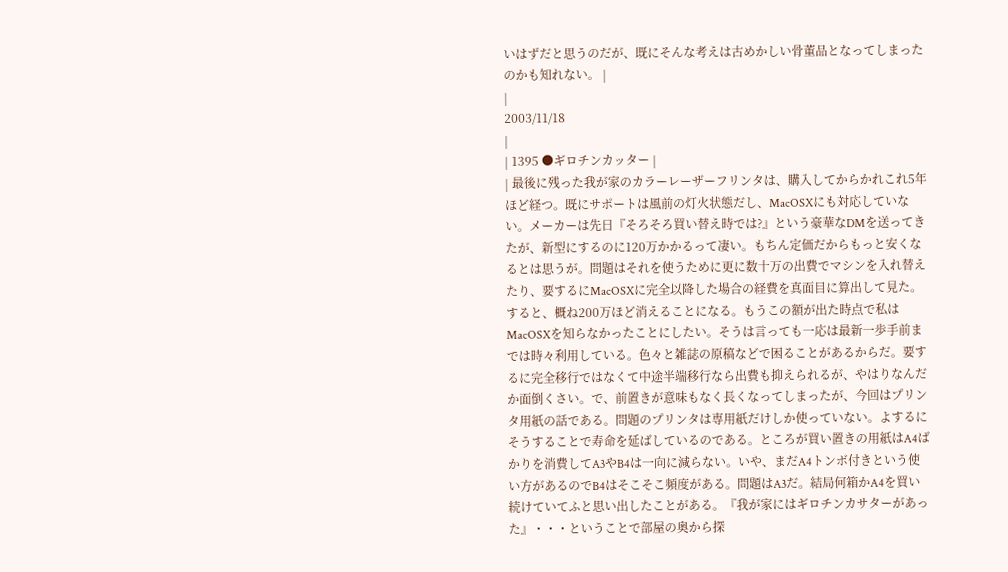いはずだと思うのだが、既にそんな考えは古めかしい骨董品となってしまったのかも知れない。 |
|
2003/11/18
|
| 1395 ●ギロチンカッター |
| 最後に残った我が家のカラーレーザーフリンタは、購入してからかれこれ5年ほど経つ。既にサポートは風前の灯火状態だし、MacOSXにも対応していない。メーカーは先日『そろそろ買い替え時では?』という豪華なDMを送ってきたが、新型にするのに120万かかるって凄い。もちん定価だからもっと安くなるとは思うが。問題はそれを使うために更に数十万の出費でマシンを入れ替えたり、要するにMacOSXに完全以降した場合の経費を真面目に算出して見た。すると、概ね200万ほど消えることになる。もうこの額が出た時点で私はMacOSXを知らなかったことにしたい。そうは言っても一応は最新一歩手前までは時々利用している。色々と雑誌の原稿などで困ることがあるからだ。要するに完全移行ではなくて中途半端移行なら出費も抑えられるが、やはりなんだか面倒くさい。で、前置きが意味もなく長くなってしまったが、今回はプリンタ用紙の話である。問題のプリンタは専用紙だけしか使っていない。よするにそうすることで寿命を延ばしているのである。ところが買い置きの用紙はA4ばかりを消費してA3やB4は一向に減らない。いや、まだA4トンボ付きという使い方があるのでB4はそこそこ頻度がある。問題はA3だ。結局何箱かA4を買い続けていてふと思い出したことがある。『我が家にはギロチンカサターがあった』・・・ということで部屋の奥から探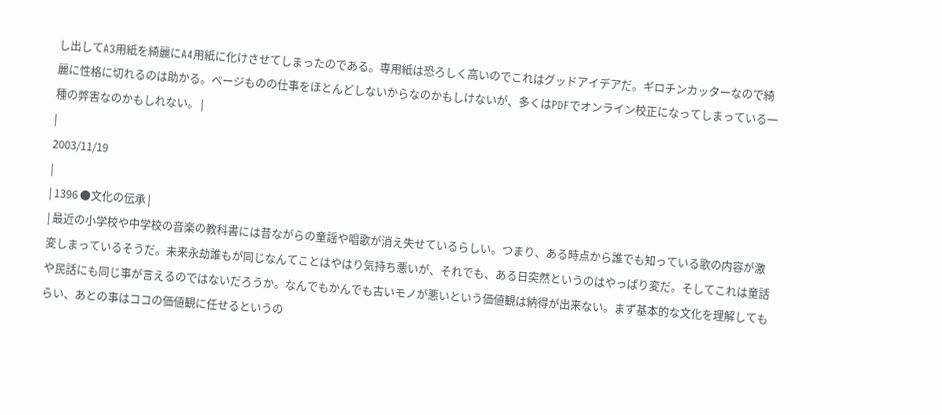し出してA3用紙を綺麗にA4用紙に化けさせてしまったのである。専用紙は恐ろしく高いのでこれはグッドアイデアだ。ギロチンカッターなので綺麗に性格に切れるのは助かる。ページものの仕事をほとんどしないからなのかもしけないが、多くはPDFでオンライン校正になってしまっている一種の弊害なのかもしれない。 |
|
2003/11/19
|
| 1396 ●文化の伝承 |
| 最近の小学校や中学校の音楽の教科書には昔ながらの童謡や唱歌が消え失せているらしい。つまり、ある時点から誰でも知っている歌の内容が激変しまっているそうだ。未来永劫誰もが同じなんてことはやはり気持ち悪いが、それでも、ある日突然というのはやっぱり変だ。そしてこれは童話や民話にも同じ事が言えるのではないだろうか。なんでもかんでも古いモノが悪いという価値観は納得が出来ない。まず基本的な文化を理解してもらい、あとの事はココの価値観に任せるというの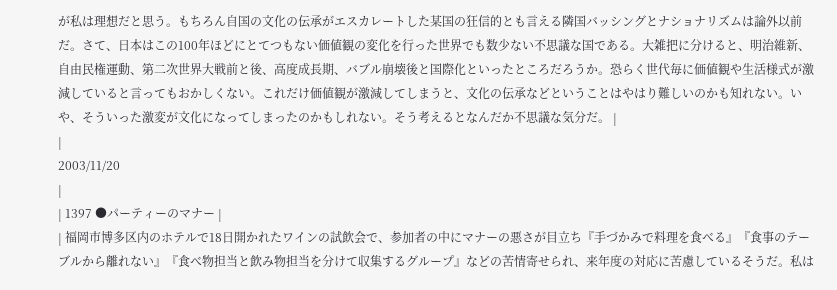が私は理想だと思う。もちろん自国の文化の伝承がエスカレートした某国の狂信的とも言える隣国バッシングとナショナリズムは論外以前だ。さて、日本はこの100年ほどにとてつもない価値観の変化を行った世界でも数少ない不思議な国である。大雑把に分けると、明治維新、自由民権運動、第二次世界大戦前と後、高度成長期、バブル崩壊後と国際化といったところだろうか。恐らく世代毎に価値観や生活様式が激減していると言ってもおかしくない。これだけ価値観が激減してしまうと、文化の伝承などということはやはり難しいのかも知れない。いや、そういった激変が文化になってしまったのかもしれない。そう考えるとなんだか不思議な気分だ。 |
|
2003/11/20
|
| 1397 ●パーティーのマナー |
| 福岡市博多区内のホテルで18日開かれたワインの試飲会で、参加者の中にマナーの悪さが目立ち『手づかみで料理を食べる』『食事のテーブルから離れない』『食べ物担当と飲み物担当を分けて収集するグループ』などの苦情寄せられ、来年度の対応に苦慮しているそうだ。私は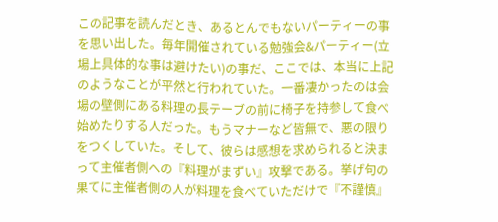この記事を読んだとき、あるとんでもないパーティーの事を思い出した。毎年開催されている勉強会&パーティー(立場上具体的な事は避けたい)の事だ、ここでは、本当に上記のようなことが平然と行われていた。一番凄かったのは会場の壁側にある料理の長テーブの前に椅子を持参して食べ始めたりする人だった。もうマナーなど皆無で、悪の限りをつくしていた。そして、彼らは感想を求められると決まって主催者側への『料理がまずい』攻撃である。挙げ句の果てに主催者側の人が料理を食べていただけで『不謹慎』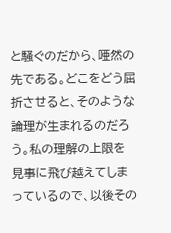と騒ぐのだから、唖然の先である。どこをどう屈折させると、そのような論理が生まれるのだろう。私の理解の上限を見事に飛び越えてしまっているので、以後その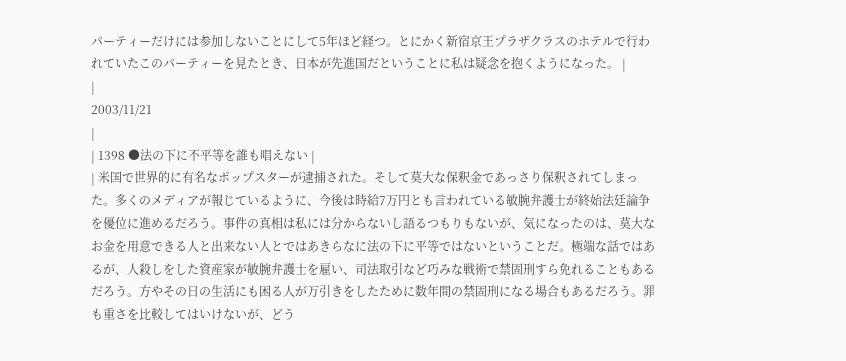パーティーだけには参加しないことにして5年ほど経つ。とにかく新宿京王プラザクラスのホテルで行われていたこのパーティーを見たとき、日本が先進国だということに私は疑念を抱くようになった。 |
|
2003/11/21
|
| 1398 ●法の下に不平等を誰も唱えない |
| 米国で世界的に有名なポップスターが逮捕された。そして莫大な保釈金であっさり保釈されてしまった。多くのメディアが報じているように、今後は時給7万円とも言われている敏腕弁護士が終始法廷論争を優位に進めるだろう。事件の真相は私には分からないし語るつもりもないが、気になったのは、莫大なお金を用意できる人と出来ない人とではあきらなに法の下に平等ではないということだ。極端な話ではあるが、人殺しをした資産家が敏腕弁護士を雇い、司法取引など巧みな戦術で禁固刑すら免れることもあるだろう。方やその日の生活にも困る人が万引きをしたために数年間の禁固刑になる場合もあるだろう。罪も重さを比較してはいけないが、どう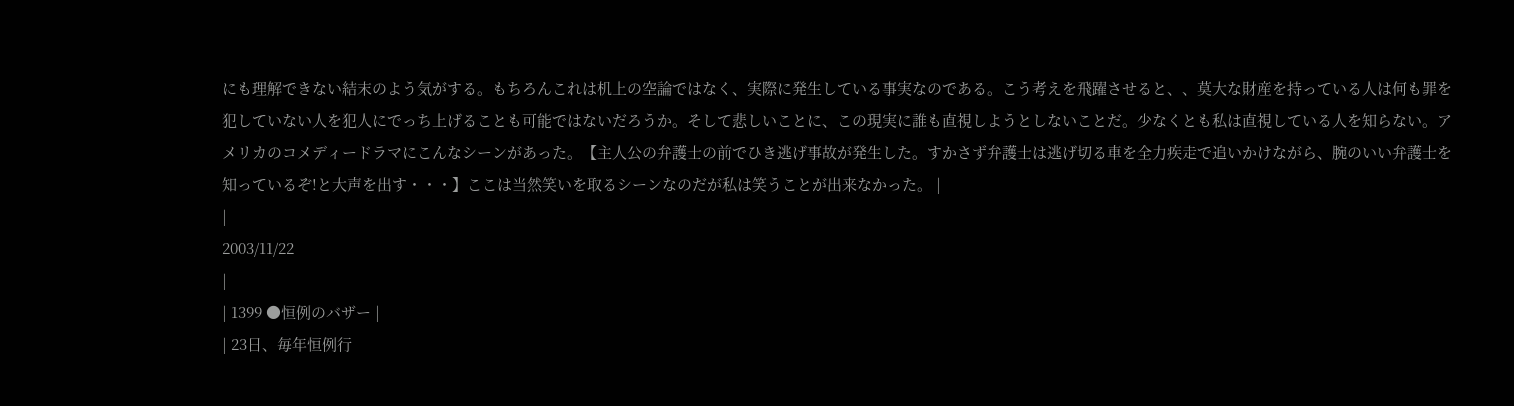にも理解できない結末のよう気がする。もちろんこれは机上の空論ではなく、実際に発生している事実なのである。こう考えを飛躍させると、、莫大な財産を持っている人は何も罪を犯していない人を犯人にでっち上げることも可能ではないだろうか。そして悲しいことに、この現実に誰も直視しようとしないことだ。少なくとも私は直視している人を知らない。アメリカのコメディードラマにこんなシーンがあった。【主人公の弁護士の前でひき逃げ事故が発生した。すかさず弁護士は逃げ切る車を全力疾走で追いかけながら、腕のいい弁護士を知っているぞ!と大声を出す・・・】ここは当然笑いを取るシーンなのだが私は笑うことが出来なかった。 |
|
2003/11/22
|
| 1399 ●恒例のバザー |
| 23日、毎年恒例行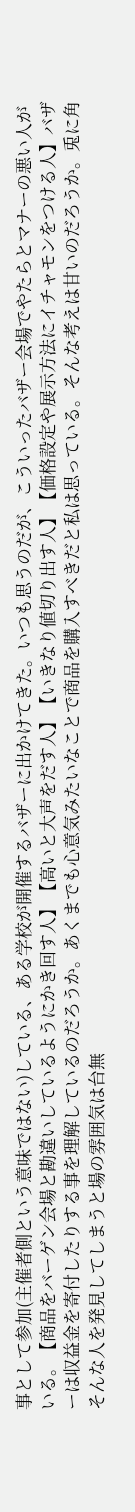事として参加(主催者側という意味ではない)している、ある学校が開催するバザーに出かけてきた。いつも思うのだが、こういったバザー会場でやたらとマナーの悪い人がいる。【商品をバーゲン会場と勘違いしているようにかき回す人】【高いと大声をだす人】【いきなり値切り出す人】【価格設定や展示方法にイチャモンをつける人】バザーは収益金を寄付したりする事を理解しているのだろうか。あくまでも心意気みたいなことで商品を購入すべきだと私は思っている。そんな考えは甘いのだろうか。兎に角そんな人を発見してしまうと場の雰囲気は台無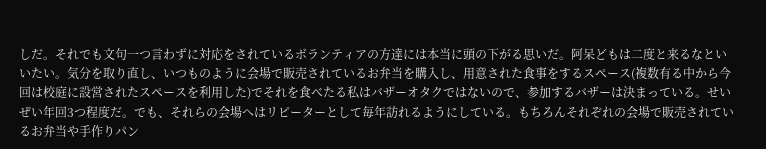しだ。それでも文句一つ言わずに対応をされているボランティアの方達には本当に頭の下がる思いだ。阿呆どもは二度と来るなといいたい。気分を取り直し、いつものように会場で販売されているお弁当を購入し、用意された食事をするスペース(複数有る中から今回は校庭に設営されたスペースを利用した)でそれを食べたる私はバザーオタクではないので、参加するバザーは決まっている。せいぜい年回3つ程度だ。でも、それらの会場へはリピーターとして毎年訪れるようにしている。もちろんそれぞれの会場で販売されているお弁当や手作りパン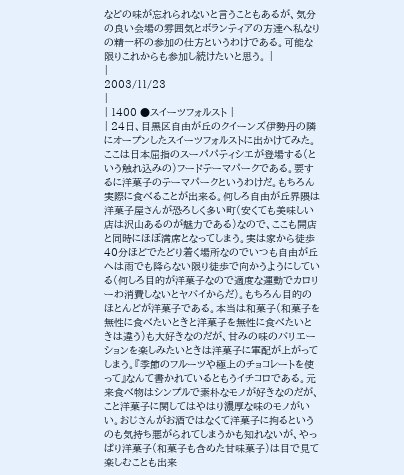などの味が忘れられないと言うこともあるが、気分の良い会場の雰囲気とボランティアの方達へ私なりの精一杯の参加の仕方というわけである。可能な限りこれからも参加し続けたいと思う。 |
|
2003/11/23
|
| 1400 ●スイーツフォルスト |
| 24日、目黒区自由が丘のクイーンズ伊勢丹の隣にオープンしたスイーツフォルストに出かけてみた。ここは日本屈指のスーパパティシエが登場する(という触れ込みの)フードテーマパークである。要するに洋菓子のテーマパークというわけだ。もちろん実際に食べることが出来る。何しろ自由が丘界隈は洋菓子屋さんが恐ろしく多い町(安くても美味しい店は沢山あるのが魅力である)なので、ここも開店と同時にほぼ満席となってしまう。実は家から徒歩40分ほどでたどり着く場所なのでいつも自由が丘へは雨でも降らない限り徒歩で向かうようにしている(何しろ目的が洋菓子なので適度な運動でカロリーわ消費しないとヤバイからだ)。もちろん目的のほとんどが洋菓子である。本当は和菓子(和菓子を無性に食べたいときと洋菓子を無性に食べたいときは違う)も大好きなのだが、甘みの味のバリエーションを楽しみたいときは洋菓子に軍配が上がってしまう。『季節のフルーツや極上のチョコレートを使って』なんて書かれているともうイチコロである。元来食べ物はシンプルで素朴なモノが好きなのだが、こと洋菓子に関してはやはり濃厚な味のモノがいい。おじさんがお酒ではなくて洋菓子に拘るというのも気持ち悪がられてしまうかも知れないが、やっぱり洋菓子(和菓子も含めた甘味菓子)は目で見て楽しむことも出来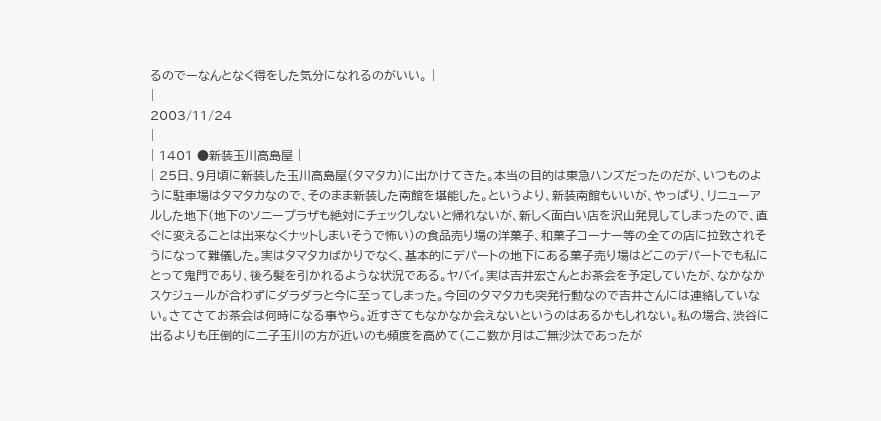るのでーなんとなく得をした気分になれるのがいい。 |
|
2003/11/24
|
| 1401 ●新装玉川高島屋 |
| 25日、9月頃に新装した玉川高島屋(タマタカ)に出かけてきた。本当の目的は東急ハンズだったのだが、いつものように駐車場はタマタカなので、そのまま新装した南館を堪能した。というより、新装南館もいいが、やっぱり、リニューアルした地下(地下のソニープラザも絶対にチェックしないと帰れないが、新しく面白い店を沢山発見してしまったので、直ぐに変えることは出来なくナットしまいそうで怖い)の食品売り場の洋菓子、和菓子コーナー等の全ての店に拉致されそうになって難儀した。実はタマタカばかりでなく、基本的にデパートの地下にある菓子売り場はどこのデパートでも私にとって鬼門であり、後ろ髪を引かれるような状況である。ヤバイ。実は吉井宏さんとお茶会を予定していたが、なかなかスケジュールが合わずにダラダラと今に至ってしまった。今回のタマタカも突発行動なので吉井さんには連絡していない。さてさてお茶会は何時になる事やら。近すぎてもなかなか会えないというのはあるかもしれない。私の場合、渋谷に出るよりも圧倒的に二子玉川の方が近いのも頻度を高めて(ここ数か月はご無沙汰であったが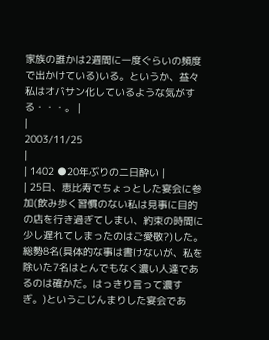家族の誰かは2週間に一度ぐらいの頻度で出かけている)いる。というか、益々私はオバサン化しているような気がする・・・。 |
|
2003/11/25
|
| 1402 ●20年ぶりの二日酔い |
| 25日、恵比寿でちょっとした宴会に参加(飲み歩く習慣のない私は見事に目的の店を行き過ぎてしまい、約束の時間に少し遅れてしまったのはご愛敬?)した。総勢8名(具体的な事は書けないが、私を除いた7名はとんでもなく濃い人達であるのは確かだ。はっきり言って濃すぎ。)というこじんまりした宴会であ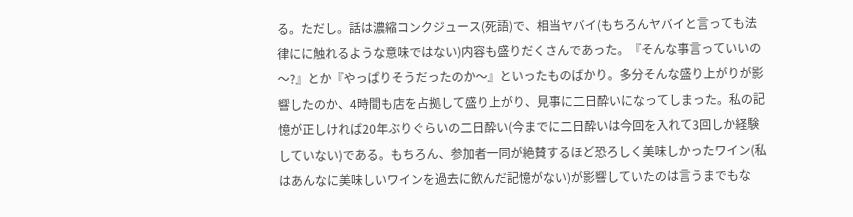る。ただし。話は濃縮コンクジュース(死語)で、相当ヤバイ(もちろんヤバイと言っても法律にに触れるような意味ではない)内容も盛りだくさんであった。『そんな事言っていいの〜?』とか『やっぱりそうだったのか〜』といったものばかり。多分そんな盛り上がりが影響したのか、4時間も店を占拠して盛り上がり、見事に二日酔いになってしまった。私の記憶が正しければ20年ぶりぐらいの二日酔い(今までに二日酔いは今回を入れて3回しか経験していない)である。もちろん、参加者一同が絶賛するほど恐ろしく美味しかったワイン(私はあんなに美味しいワインを過去に飲んだ記憶がない)が影響していたのは言うまでもな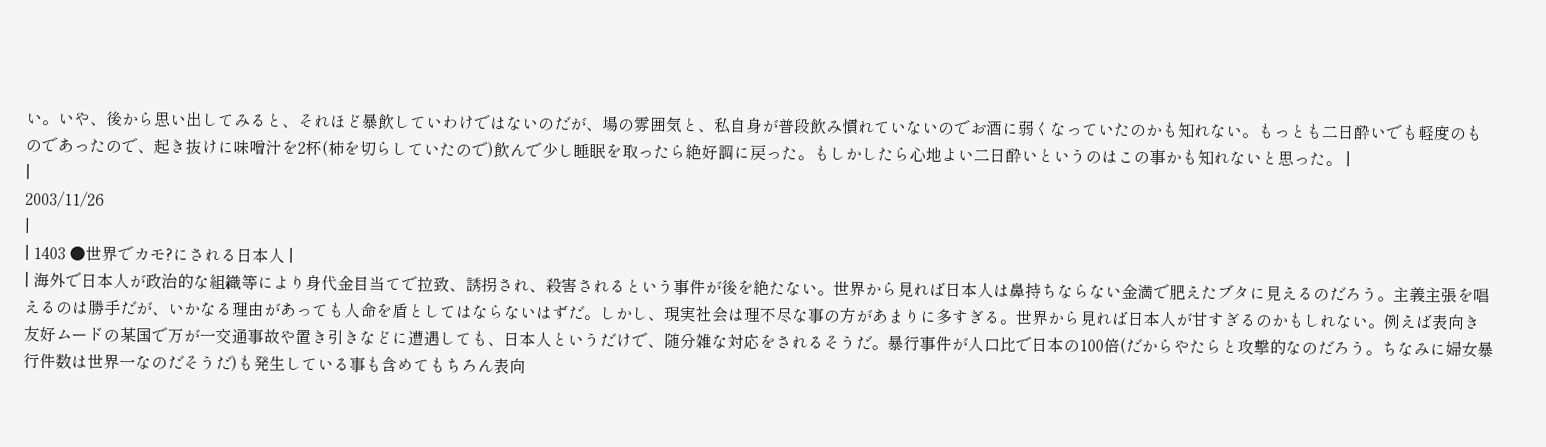い。いや、後から思い出してみると、それほど暴飲していわけではないのだが、場の雰囲気と、私自身が普段飲み慣れていないのでお酒に弱くなっていたのかも知れない。もっとも二日酔いでも軽度のものであったので、起き抜けに味噌汁を2杯(柿を切らしていたので)飲んで少し睡眠を取ったら絶好調に戻った。もしかしたら心地よい二日酔いというのはこの事かも知れないと思った。 |
|
2003/11/26
|
| 1403 ●世界でカモ?にされる日本人 |
| 海外で日本人が政治的な組織等により身代金目当てで拉致、誘拐され、殺害されるという事件が後を絶たない。世界から見れば日本人は鼻持ちならない金満で肥えたブタに見えるのだろう。主義主張を唱えるのは勝手だが、いかなる理由があっても人命を盾としてはならないはずだ。しかし、現実社会は理不尽な事の方があまりに多すぎる。世界から見れば日本人が甘すぎるのかもしれない。例えば表向き友好ムードの某国で万が一交通事故や置き引きなどに遭遇しても、日本人というだけで、随分雑な対応をされるそうだ。暴行事件が人口比で日本の100倍(だからやたらと攻撃的なのだろう。ちなみに婦女暴行件数は世界一なのだそうだ)も発生している事も含めてもちろん表向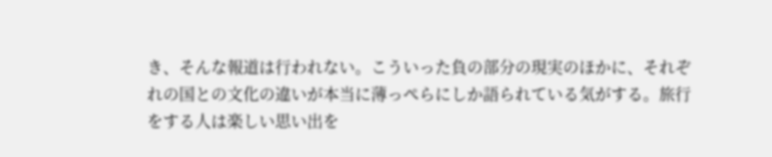き、そんな報道は行われない。こういった負の部分の現実のほかに、それぞれの国との文化の違いが本当に薄っぺらにしか語られている気がする。旅行をする人は楽しい思い出を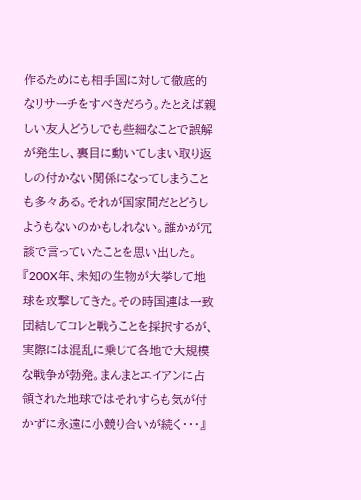作るためにも相手国に対して徹底的なリサーチをすべきだろう。たとえば親しい友人どうしでも些細なことで誤解が発生し、裏目に動いてしまい取り返しの付かない関係になってしまうことも多々ある。それが国家間だとどうしようもないのかもしれない。誰かが冗談で言っていたことを思い出した。『200X年、未知の生物が大挙して地球を攻撃してきた。その時国連は一致団結してコレと戦うことを採択するが、実際には混乱に乗じて各地で大規模な戦争が勃発。まんまとエイアンに占領された地球ではそれすらも気が付かずに永遠に小競り合いが続く・・・』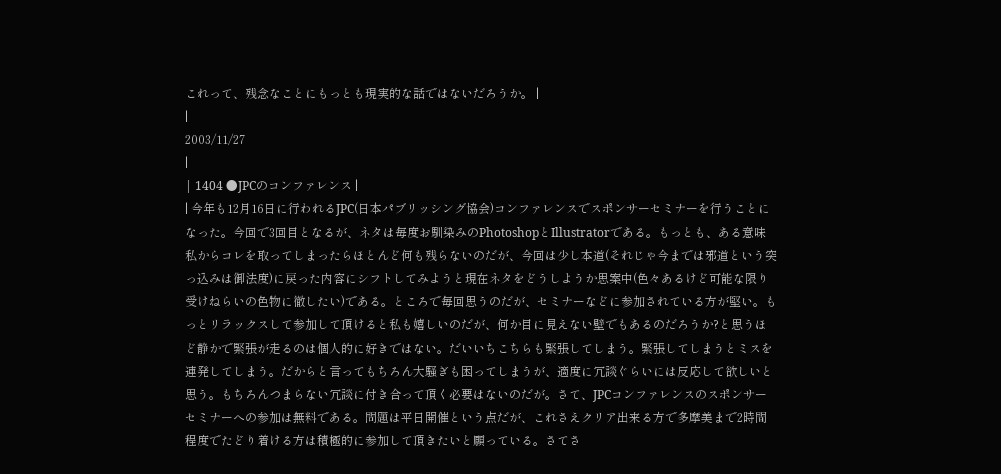これって、残念なことにもっとも現実的な話ではないだろうか。 |
|
2003/11/27
|
| 1404 ●JPCのコンファレンス |
| 今年も12月16日に行われるJPC(日本パブリッシング協会)コンファレンスでスポンサーセミナーを行うことになった。今回で3回目となるが、ネタは毎度お馴染みのPhotoshopとIllustratorである。もっとも、ある意味私からコレを取ってしまったらほとんど何も残らないのだが、今回は少し本道(それじゃ今までは邪道という突っ込みは御法度)に戻った内容にシフトしてみようと現在ネタをどうしようか思案中(色々あるけど可能な限り受けねらいの色物に徹したい)である。ところで毎回思うのだが、セミナーなどに参加されている方が堅い。もっとリラックスして参加して頂けると私も嬉しいのだが、何か目に見えない壁でもあるのだろうか?と思うほど静かで緊張が走るのは個人的に好きではない。だいいちこちらも緊張してしまう。緊張してしまうとミスを連発してしまう。だからと言ってもちろん大騒ぎも困ってしまうが、適度に冗談ぐらいには反応して欲しいと思う。もちろんつまらない冗談に付き合って頂く必要はないのだが。さて、JPCコンファレンスのスポンサーセミナーへの参加は無料である。問題は平日開催という点だが、これさえクリア出来る方で多摩美まで2時間程度でたどり着ける方は積極的に参加して頂きたいと願っている。さてさ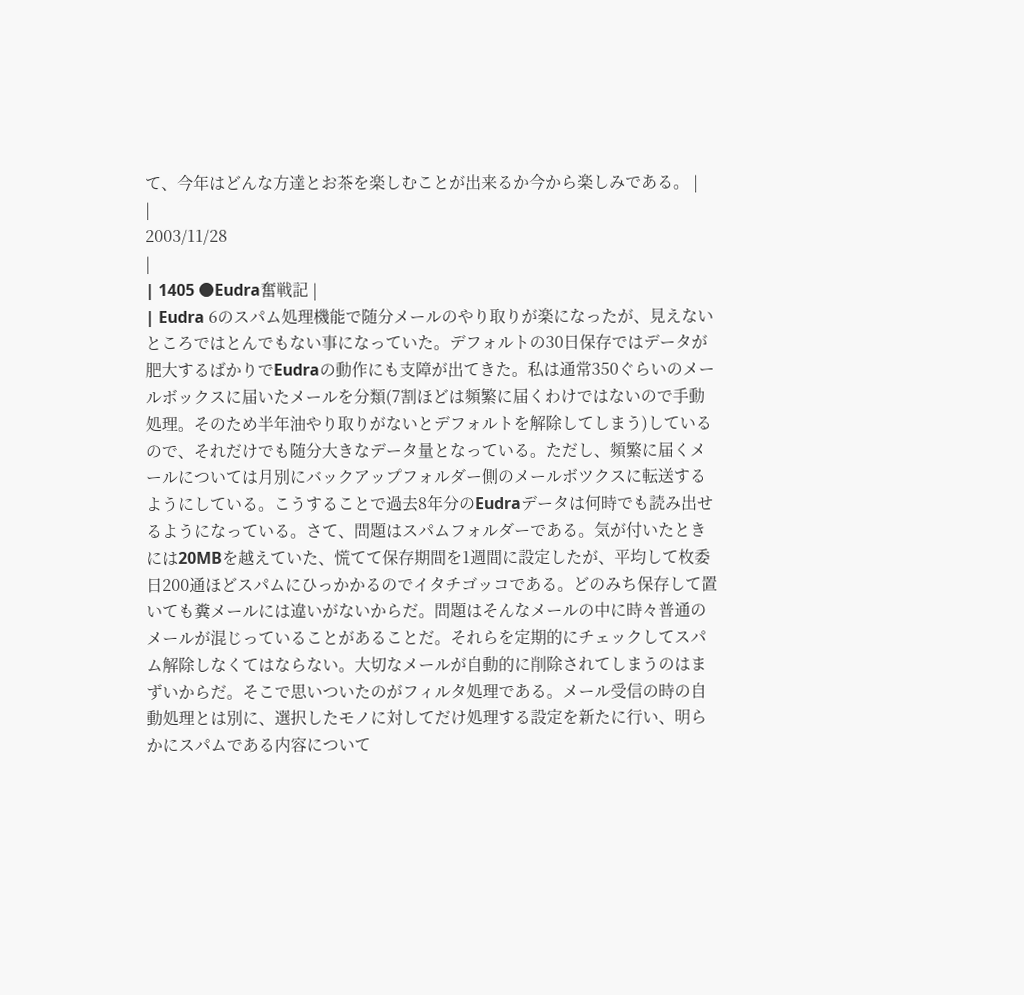て、今年はどんな方達とお茶を楽しむことが出来るか今から楽しみである。 |
|
2003/11/28
|
| 1405 ●Eudra奮戦記 |
| Eudra 6のスパム処理機能で随分メールのやり取りが楽になったが、見えないところではとんでもない事になっていた。デフォルトの30日保存ではデータが肥大するばかりでEudraの動作にも支障が出てきた。私は通常350ぐらいのメールボックスに届いたメールを分類(7割ほどは頻繁に届くわけではないので手動処理。そのため半年油やり取りがないとデフォルトを解除してしまう)しているので、それだけでも随分大きなデータ量となっている。ただし、頻繁に届くメールについては月別にバックアップフォルダー側のメールボツクスに転送するようにしている。こうすることで過去8年分のEudraデータは何時でも読み出せるようになっている。さて、問題はスパムフォルダーである。気が付いたときには20MBを越えていた、慌てて保存期間を1週間に設定したが、平均して枚委日200通ほどスパムにひっかかるのでイタチゴッコである。どのみち保存して置いても糞メールには違いがないからだ。問題はそんなメールの中に時々普通のメールが混じっていることがあることだ。それらを定期的にチェックしてスパム解除しなくてはならない。大切なメールが自動的に削除されてしまうのはまずいからだ。そこで思いついたのがフィルタ処理である。メール受信の時の自動処理とは別に、選択したモノに対してだけ処理する設定を新たに行い、明らかにスパムである内容について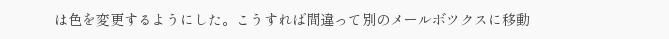は色を変更するようにした。こうすれば間違って別のメールボツクスに移動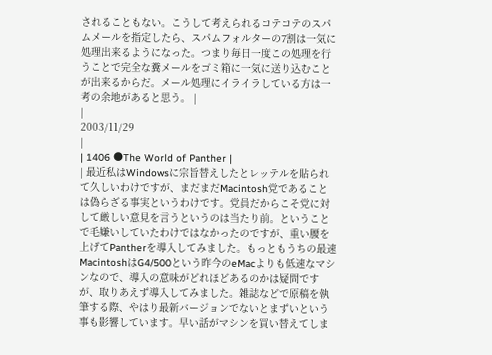されることもない。こうして考えられるコテコテのスパムメールを指定したら、スパムフォルターの7割は一気に処理出来るようになった。つまり毎日一度この処理を行うことで完全な糞メールをゴミ箱に一気に送り込むことが出来るからだ。メール処理にイライラしている方は一考の余地があると思う。 |
|
2003/11/29
|
| 1406 ●The World of Panther |
| 最近私はWindowsに宗旨替えしたとレッテルを貼られて久しいわけですが、まだまだMacintosh党であることは偽らざる事実というわけです。党員だからこそ党に対して厳しい意見を言うというのは当たり前。ということで毛嫌いしていたわけではなかったのですが、重い腰を上げてPantherを導入してみました。もっともうちの最速MacintoshはG4/500という昨今のeMacよりも低速なマシンなので、導入の意味がどれほどあるのかは疑問ですが、取りあえず導入してみました。雑誌などで原稿を執筆する際、やはり最新バージョンでないとまずいという事も影響しています。早い話がマシンを買い替えてしま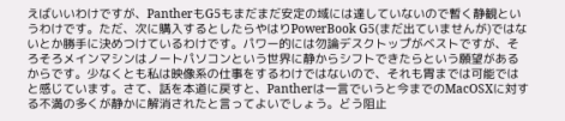えばいいわけですが、PantherもG5もまだまだ安定の域には達していないので暫く静観というわけです。ただ、次に購入するとしたらやはりPowerBook G5(まだ出ていませんが)ではないとか勝手に決めつけているわけです。パワー的には勿論デスクトップがベストですが、そろそろメインマシンはノートパソコンという世界に静からシフトできたらという願望があるからです。少なくとも私は映像系の仕事をするわけではないので、それも胃までは可能ではと感じています。さて、話を本道に戻すと、Pantherは一言でいうと今までのMacOSXに対する不満の多くが静かに解消されたと言ってよいでしょう。どう阻止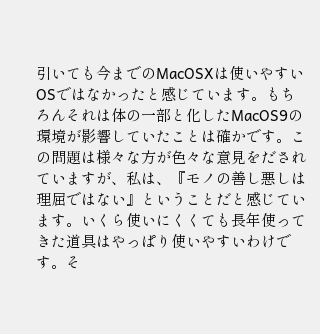引いても今までのMacOSXは使いやすいOSではなかったと感じています。もちろんそれは体の一部と化したMacOS9の環境が影響していたことは確かです。この問題は様々な方が色々な意見をだされていますが、私は、『モノの善し悪しは理屈ではない』ということだと感じています。いくら使いにくくても長年使ってきた道具はやっぱり使いやすいわけです。そ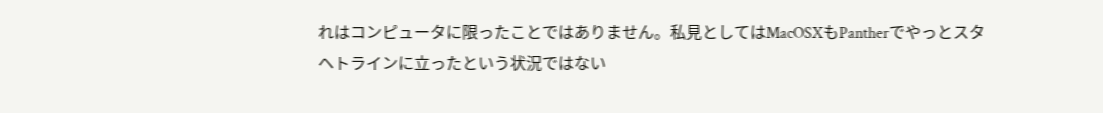れはコンピュータに限ったことではありません。私見としてはMacOSXもPantherでやっとスタヘトラインに立ったという状況ではない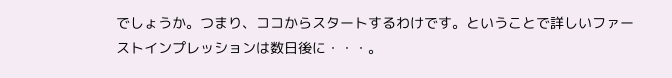でしょうか。つまり、ココからスタートするわけです。ということで詳しいファーストインプレッションは数日後に・・・。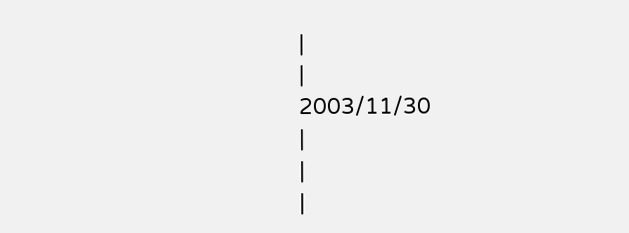|
|
2003/11/30
|
|
|